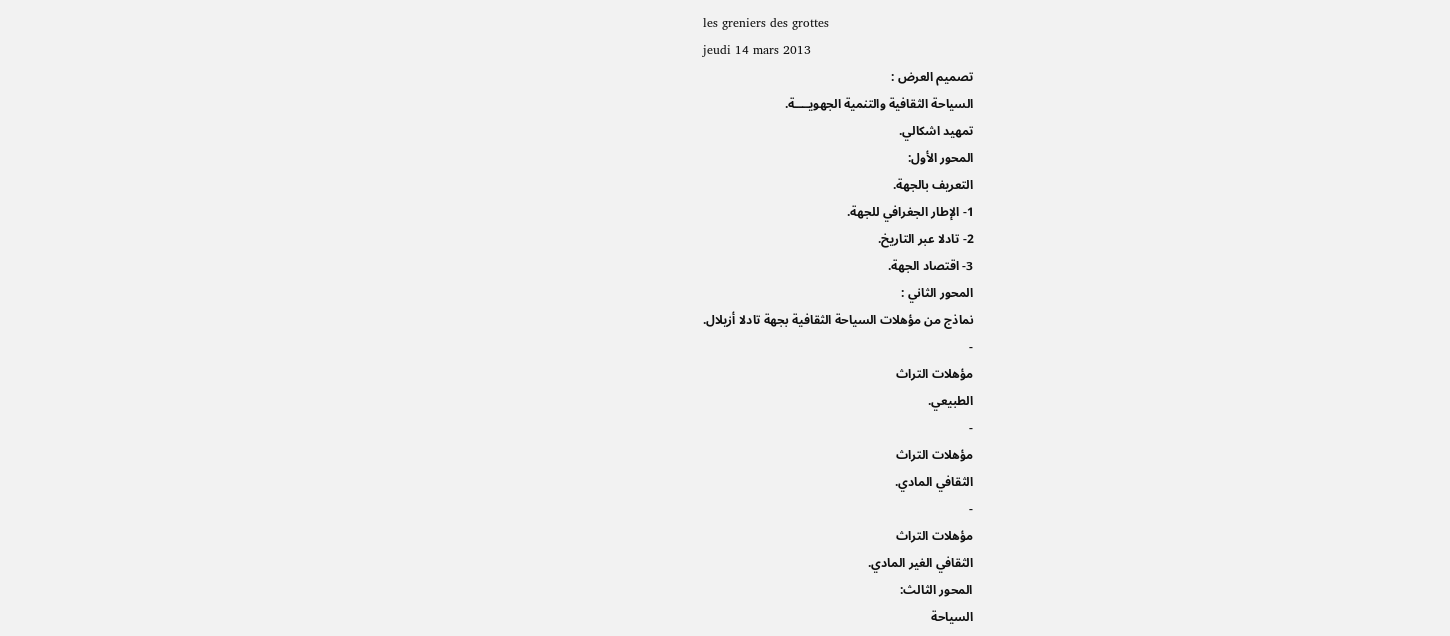les greniers des grottes
jeudi 14 mars 2013
تصميم العرض :
السياحة الثقافية والتنمية الجهويــــة.
تمهيد اشكالي.
المحور الأول:
التعريف بالجهة.
1- الإطار الجغرافي للجهة.
2- تادلا عبر التاريخ.
3- اقتصاد الجهة.
المحور الثاني :
نماذج من مؤهلات السياحة الثقافية بجهة تادلا أزيلال.
-
مؤهلات التراث
الطبيعي.
-
مؤهلات التراث
الثقافي المادي.
-
مؤهلات التراث
الثقافي الغير المادي.
المحور الثالث:
السياحة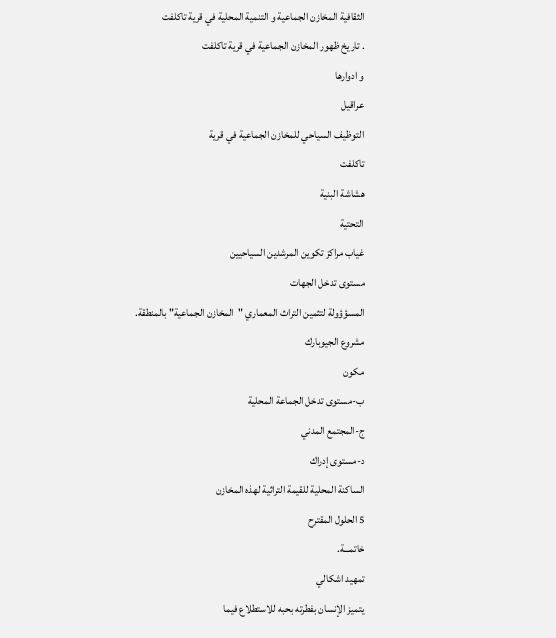الثقافية المخازن الجماعية و التنمية المحلية في قرية تاكلفت
. تاريخ ظهور المخازن الجماعية في قرية تاكلفت
و ادوارها
عراقيل
التوظيف السياحي للمخازن الجماعية في قرية
تاكلفت
هشاشة البنية
التحتية
غياب مراكز تكوين المرشدين السياحيين
مستوى تدخل الجهات
المسؤؤولة لتثمين التراث المعماري "المخازن الجماعية" بالمنطقة.
مشروع الجيوبارك
مكون
ب-مستوى تدخل الجماعة المحلية
ج-المجتمع المدني
د-مستوى إدراك
الساكنة المحلية للقيمة التراثية لهذه المخازن
5 الحلول المقترح
خاتمـــة.
تمهيد اشكالي
يتميز الإنسان بفطرته بحبه للاستطلاع فيما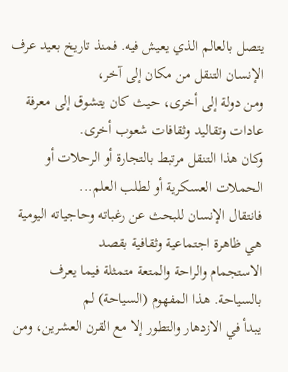يتصل بالعالم الذي يعيش فيه. فمنذ تاريخ بعيد عرف الإنسان التنقل من مكان إلى آخر،
ومن دولة إلى أخرى، حيث كان يتشوق إلى معرفة عادات وتقاليد وثقافات شعوب أخرى.
وكان هذا التنقل مرتبط بالتجارة أو الرحلات أو الحملات العسكرية أو لطلب العلم...
فانتقال الإنسان للبحث عن رغباته وحاجياته اليومية هي ظاهرة اجتماعية وثقافية بقصد
الاستجمام والراحة والمتعة متمثلة فيما يعرف بالسياحة. هذا المفهوم (السياحة) لم
يبدأ في الازدهار والتطور إلا مع القرن العشرين، ومن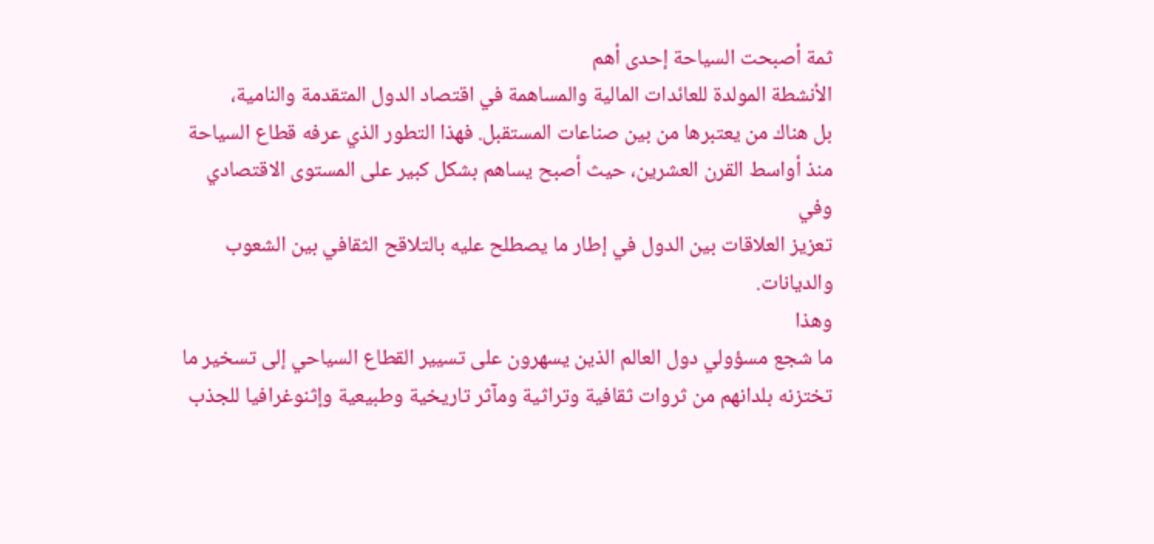ثمة أصبحت السياحة إحدى أهم
الأنشطة المولدة للعائدات المالية والمساهمة في اقتصاد الدول المتقدمة والنامية،
بل هناك من يعتبرها من بين صناعات المستقبل. فهذا التطور الذي عرفه قطاع السياحة
منذ أواسط القرن العشرين، حيث أصبح يساهم بشكل كبير على المستوى الاقتصادي وفي
تعزيز العلاقات بين الدول في إطار ما يصطلح عليه بالتلاقح الثقافي بين الشعوب
والديانات.
وهذا
ما شجع مسؤولي دول العالم الذين يسهرون على تسيير القطاع السياحي إلى تسخير ما
تختزنه بلدانهم من ثروات ثقافية وتراثية ومآثر تاريخية وطبيعية وإثنوغرافيا للجذب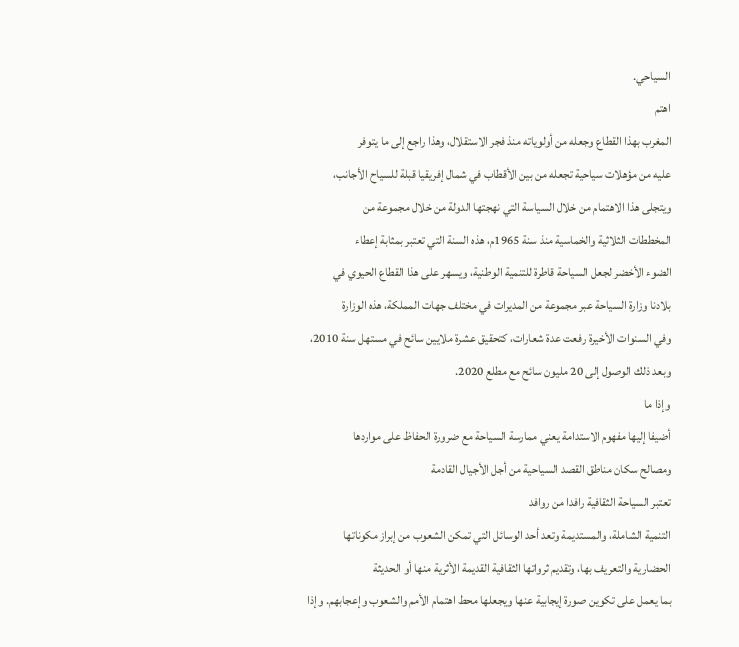السياحي.
اهتم
المغرب بهذا القطاع وجعله من أولوياته منذ فجر الاستقلال، وهذا راجع إلى ما يتوفر
عليه من مؤهلات سياحية تجعله من بين الأقطاب في شمال إفريقيا قبلة للسياح الأجانب،
ويتجلى هذا الاهتمام من خلال السياسة التي نهجتها الدولة من خلال مجموعة من
المخططات الثلاثية والخماسية منذ سنة 1965م، هذه السنة التي تعتبر بمثابة إعطاء
الضوء الأخضر لجعل السياحة قاطرة للتنمية الوطنية، ويسهر على هذا القطاع الحيوي في
بلادنا وزارة السياحة عبر مجموعة من المديرات في مختلف جهات المملكة، هذه الوزارة
وفي السنوات الأخيرة رفعت عدة شعارات، كتحقيق عشرة ملايين سائح في مستهل سنة 2010،
وبعد ذلك الوصول إلى 20 مليون سائح مع مطلع 2020.
وإذا ما
أضيفا إليها مفهوم الاستدامة يعني ممارسة السياحة مع ضرورة الحفاظ على مواردها
ومصالح سكان مناطق القصد السياحية من أجل الأجيال القادمة
تعتبر السياحة الثقافية رافدا من روافد
التنمية الشاملة، والمستديمة وتعد أحد الوسائل التي تمكن الشعوب من إبراز مكوناتها
الحضارية والتعريف بها، وتقديم ثرواتها الثقافية القديمة الأثرية منها أو الحديثة
بما يعمل على تكوين صورة إيجابية عنها ويجعلها محط اهتمام الأمم والشعوب وإعجابهم. وإذا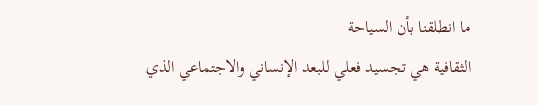ما انطلقنا بأن السياحة
الثقافية هي تجسيد فعلي للبعد الإنساني والاجتماعي الذي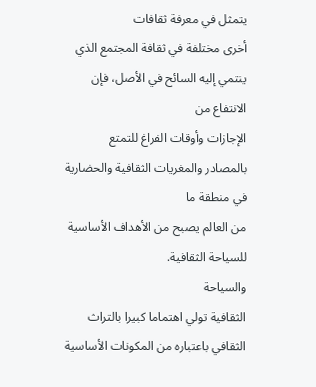يتمثل في معرفة ثقافات
أخرى مختلفة في ثقافة المجتمع الذي ينتمي إليه السائح في الأصل، فإن الانتفاع من
الإجازات وأوقات الفراغ للتمتع بالمصادر والمغريات الثقافية والحضارية في منطقة ما
من العالم يصبح من الأهداف الأساسية للسياحة الثقافية.
والسياحة
الثقافية تولي اهتماما كبيرا بالتراث الثقافي باعتباره من المكونات الأساسية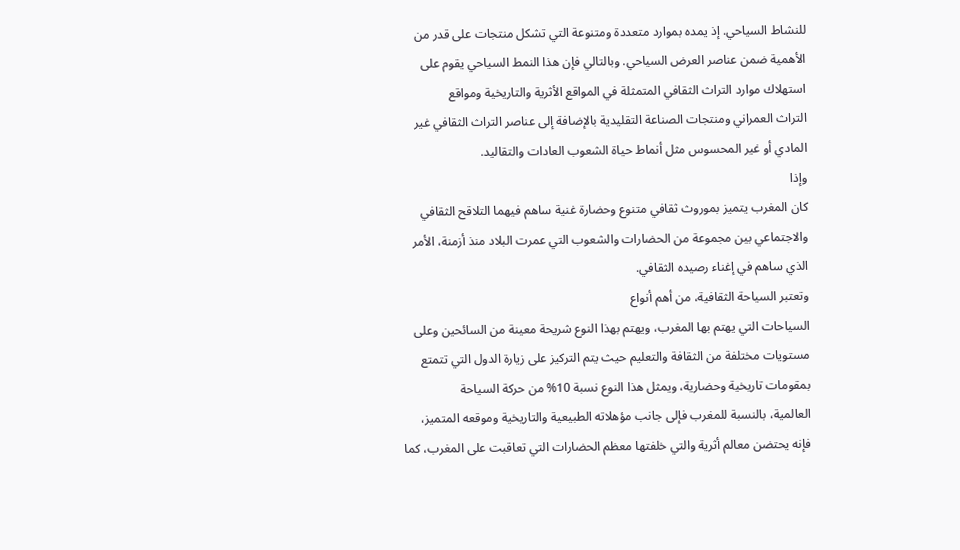للنشاط السياحي. إذ يمده بموارد متعددة ومتنوعة التي تشكل منتجات على قدر من
الأهمية ضمن عناصر العرض السياحي. وبالتالي فإن هذا النمط السياحي يقوم على
استهلاك موارد التراث الثقافي المتمثلة في المواقع الأثرية والتاريخية ومواقع
التراث العمراني ومنتجات الصناعة التقليدية بالإضافة إلى عناصر التراث الثقافي غير
المادي أو غير المحسوس مثل أنماط حياة الشعوب العادات والتقاليد.
وإذا
كان المغرب يتميز بموروث ثقافي متنوع وحضارة غنية ساهم فيهما التلاقح الثقافي
والاجتماعي بين مجموعة من الحضارات والشعوب التي عمرت البلاد منذ أزمنة، الأمر
الذي ساهم في إغناء رصيده الثقافي.
وتعتبر السياحة الثقافية، من أهم أنواع
السياحات التي يهتم بها المغرب، ويهتم بهذا النوع شريحة معينة من السائحين وعلى
مستويات مختلفة من الثقافة والتعليم حيث يتم التركيز على زيارة الدول التي تتمتع
بمقومات تاريخية وحضارية، ويمثل هذا النوع نسبة 10% من حركة السياحة
العالمية، بالنسبة للمغرب فإلى جانب مؤهلاته الطبيعية والتاريخية وموقعه المتميز،
فإنه يحتضن معالم أثرية والتي خلفتها معظم الحضارات التي تعاقبت على المغرب، كما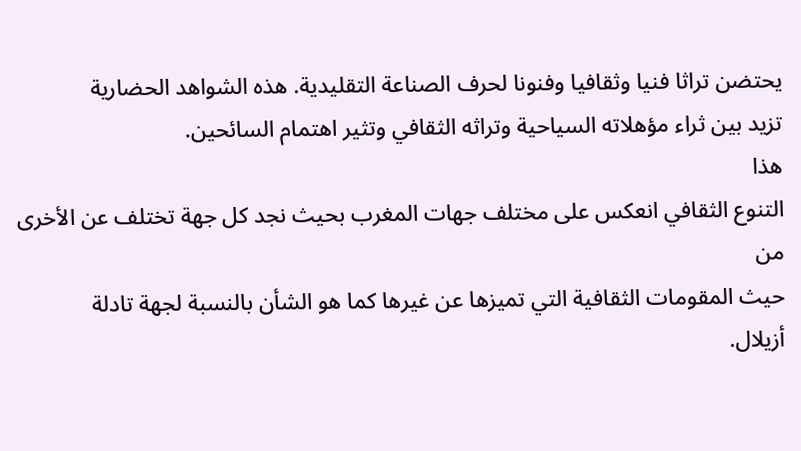يحتضن تراثا فنيا وثقافيا وفنونا لحرف الصناعة التقليدية. هذه الشواهد الحضارية
تزيد بين ثراء مؤهلاته السياحية وتراثه الثقافي وتثير اهتمام السائحين.
هذا
التنوع الثقافي انعكس على مختلف جهات المغرب بحيث نجد كل جهة تختلف عن الأخرى من
حيث المقومات الثقافية التي تميزها عن غيرها كما هو الشأن بالنسبة لجهة تادلة
أزيلال.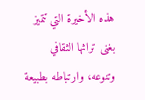هذه الأخيرة التي تتميز بغنى تراثها الثقافي وتنوعه، وارتباطه بطبيعة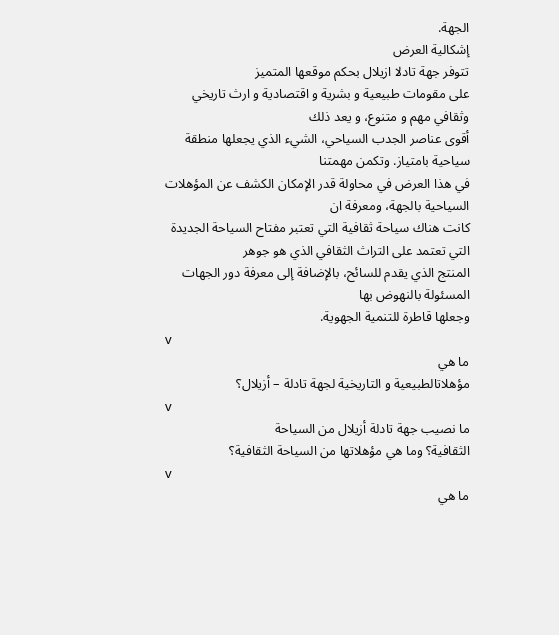الجهة.
إشكالية العرض
تتوفر جهة تادلا ازيلال بحكم موقعها المتميز
على مقومات طبيعية و بشرية و اقتصادية و ارث تاريخي وثقافي مهم و متنوع، و يعد ذلك
أقوى عناصر الجدب السياحي، الشيء الذي يجعلها منطقة سياحية بامتياز. وتكمن مهمتنا
في هذا العرض في محاولة قدر الإمكان الكشف عن المؤهلات السياحية بالجهة، ومعرفة ان
كانت هناك سياحة ثقافية التي تعتبر مفتاح السياحة الجديدة التي تعتمد على التراث الثقافي الذي هو جوهر
المنتج الذي يقدم للسائح، بالإضافة إلى معرفة دور الجهات المسئولة بالنهوض بها
وجعلها قاطرة للتنمية الجهوية.
v
ما هي
مؤهلاتالطبيعية و التاريخية لجهة تادلة – أزيلال؟
v
ما نصيب جهة تادلة أزيلال من السياحة
الثقافية؟ وما هي مؤهلاتها من السياحة الثقافية؟
v
ما هي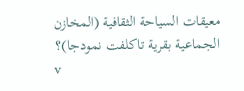معيقات السياحة الثقافية (المخازن
الجماعية بقرية تاكلفت نمودجا)؟
v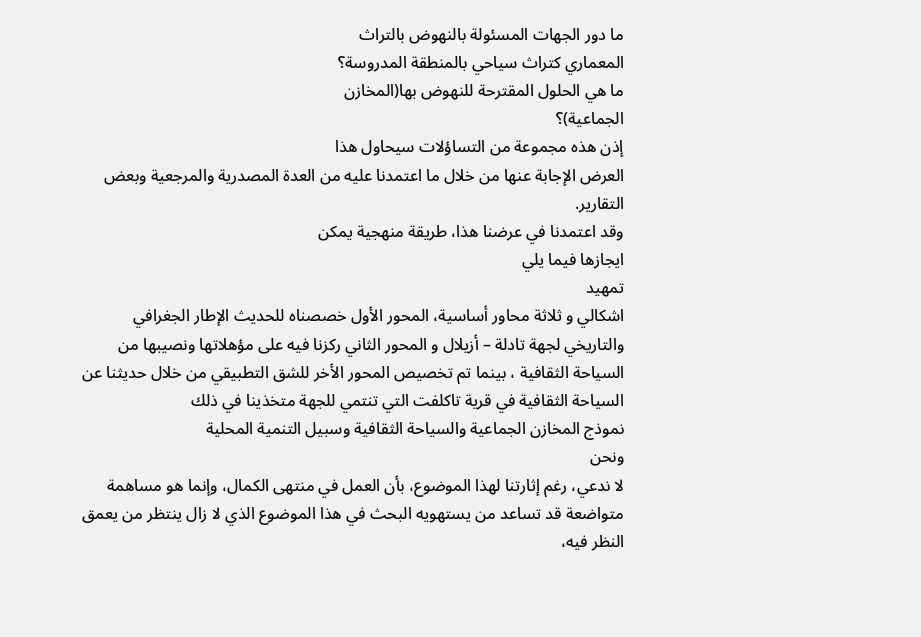ما دور الجهات المسئولة بالنهوض بالتراث
المعماري كتراث سياحي بالمنطقة المدروسة؟
ما هي الحلول المقترحة للنهوض بها(المخازن
الجماعية)؟
إذن هذه مجموعة من التساؤلات سيحاول هذا
العرض الإجابة عنها من خلال ما اعتمدنا عليه من العدة المصدرية والمرجعية وبعض
التقارير.
وقد اعتمدنا في عرضنا هذا، طريقة منهجية يمكن
ايجازها فيما يلي
تمهيد
اشكالي و ثلاثة محاور أساسية، المحور الأول خصصناه للحديث الإطار الجغرافي
والتاريخي لجهة تادلة – أزيلال و المحور الثاني ركزنا فيه على مؤهلاتها ونصيبها من
السياحة الثقافية ، بينما تم تخصيص المحور الأخر للشق التطبيقي من خلال حديثنا عن
السياحة الثقافية في قرية تاكلفت التي تنتمي للجهة متخذينا في ذلك
نموذج المخازن الجماعية والسياحة الثقافية وسبيل التنمية المحلية
ونحن
لا ندعي، رغم إثارتنا لهذا الموضوع، بأن العمل في منتهى الكمال، وإنما هو مساهمة
متواضعة قد تساعد من يستهويه البحث في هذا الموضوع الذي لا زال ينتظر من يعمق
النظر فيه،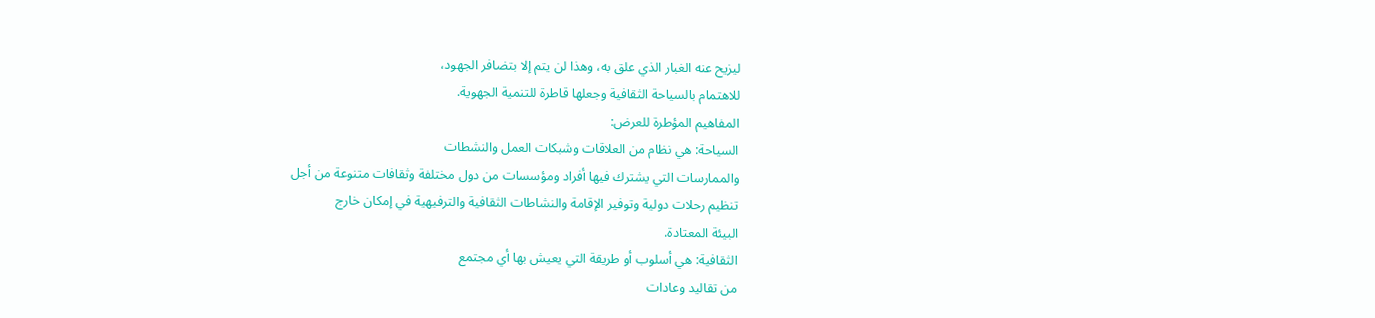ليزيح عنه الغبار الذي علق به، وهذا لن يتم إلا بتضافر الجهود،
للاهتمام بالسياحة الثقافية وجعلها قاطرة للتنمية الجهوية.
المفاهيم المؤطرة للعرض:
السياحة: هي نظام من العلاقات وشبكات العمل والنشطات
والممارسات التي يشترك فيها أفراد ومؤسسات من دول مختلفة وثقافات متنوعة من أجل
تنظيم رحلات دولية وتوفير الإقامة والنشاطات الثقافية والترفيهية في إمكان خارج
البيئة المعتادة.
الثقافية: هي أسلوب أو طريقة التي يعيش بها أي مجتمع
من تقاليد وعادات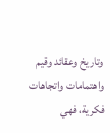وتاريخ وعقائد وقيم واهتمامات واتجاهات فكرية، فهي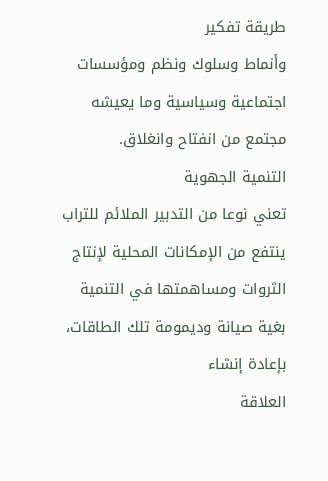طريقة تفكير
وأنماط وسلوك ونظم ومؤسسات اجتماعية وسياسية وما يعيشه مجتمع من انفتاح وانغلاق.
التنمية الجهوية
تعني نوعا من التدبير الملائم للتراب ينتفع من الإمكانات المحلية لإنتاج
الثروات ومساهمتها في التنمية بغية صيانة وديمومة تلك الطاقات، بإعادة إنشاء
العلاقة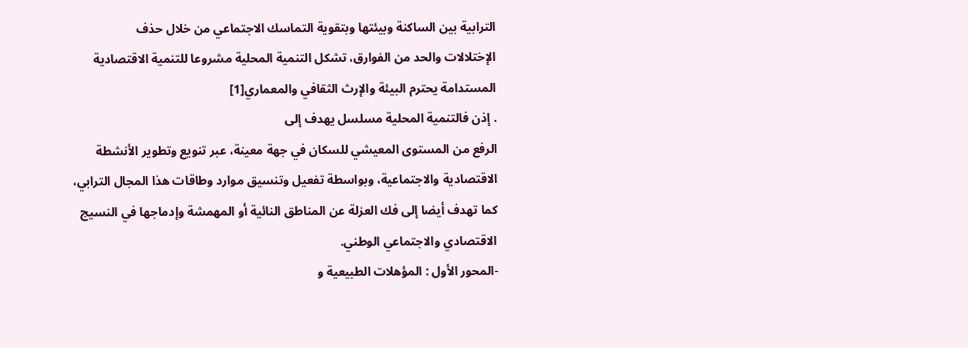الترابية بين الساكنة وبيئتها وبتقوية التماسك الاجتماعي من خلال حذف
الإختلالات والحد من الفوارق، تشكل التنمية المحلية مشروعا للتنمية الاقتصادية
المستدامة يحترم البيئة والإرث الثقافي والمعماري[1]
. إذن فالتنمية المحلية مسلسل يهدف إلى
الرفع من المستوى المعيشي للسكان في جهة معينة، عبر تنويع وتطوير الأنشطة
الاقتصادية والاجتماعية، وبواسطة تفعيل وتنسيق موارد وطاقات هذا المجال الترابي،
كما تهدف أيضا إلى فك العزلة عن المناطق النائية أو المهمشة وإدماجها في النسيج
الاقتصادي والاجتماعي الوطني.
-المحور الأول : المؤهلات الطبيعية و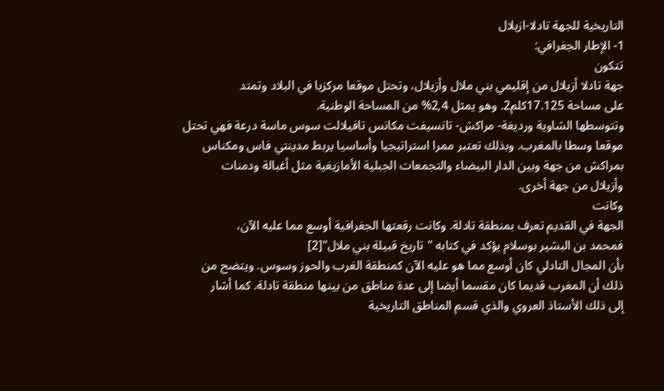التاريخية للجهة تادلا-ازيلال
1- الإطار الجغرافي:
تتكون
جهة تادلا أزيلال من إقليمي بني ملال وأزيلال، وتحتل موقعا مركزيا في البلاد وتمتد
على مساحة 17.125كلم2. وهو يمثل 2,4% من المساحة الوطنية.
وتتوسطها الشاوية ورديغة- مراكش- تانسيفت مكانس تافيلالت سوس ماسة درعة فهي تحتل
موقعا وسطا بالمغرب. وبذلك تعتبر ممرا استراتيجيا وأساسيا يربط مدينتي فاس ومكناس
بمراكش من جهة وبين الدار البيضاء والتجمعات الجبلية الأمازيغية مثل أغبالة ودمنات
وأزيلال من جهة أخرى.
وكانت
الجهة في القديم تعرف بمنطقة تادلة. وكانت رقعتها الجغرافية أوسع مما عليه الآن،
فمحمد بن البشير بوسلام يؤكد في كتابه "تاريخ قبيلة بني ملال"[2]
بأن المجال التادلي كان أوسع مما هو عليه الآن كمنطقة الغرب والحوز وسوس. ويتضح من
ذلك أن المغرب قديما كان مقسما أيضا إلى عدة مناطق من بينها منطقة تادلة. كما أشار
إلى ذلك الأستاذ العروي والذي قسم المناطق التاريخية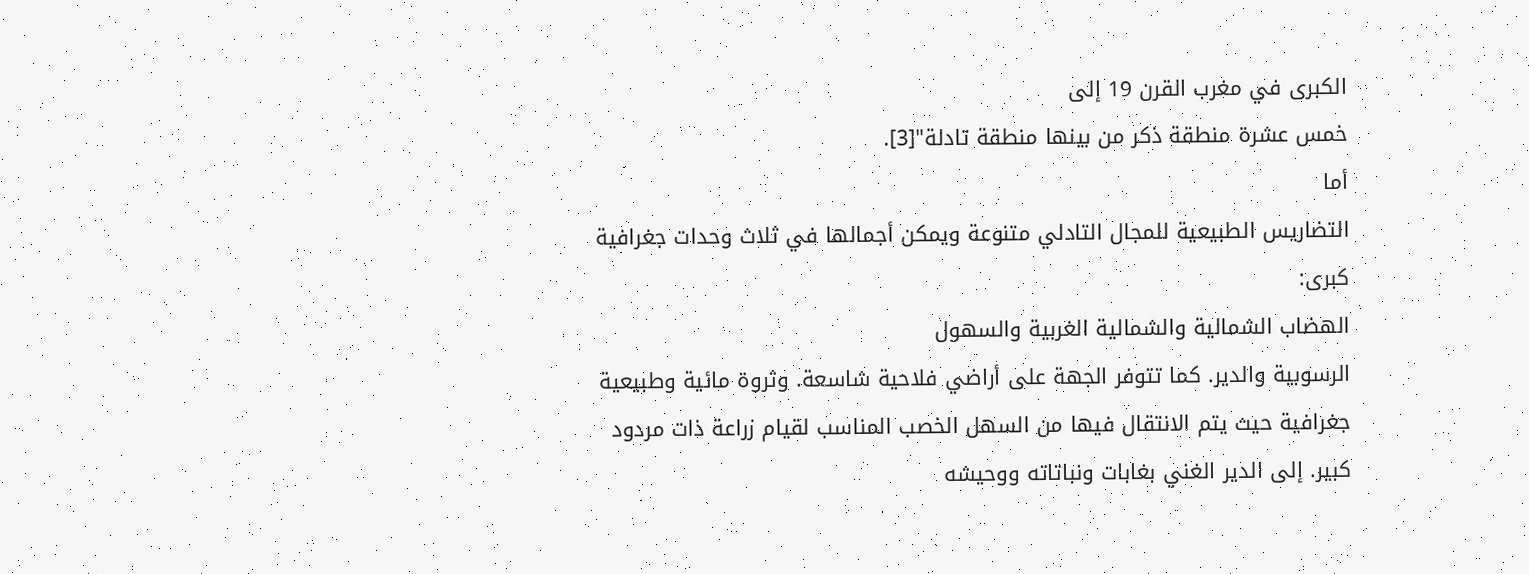الكبرى في مغرب القرن 19 إلى
خمس عشرة منطقة ذكر من بينها منطقة تادلة"[3].
أما
التضاريس الطبيعية للمجال التادلي متنوعة ويمكن أجمالها في ثلاث وحدات جغرافية
كبرى:
الهضاب الشمالية والشمالية الغربية والسهول
الرسوبية والدير. كما تتوفر الجهة على أراضي فلاحية شاسعة. وثروة مائية وطبيعية
جغرافية حيث يتم الانتقال فيها من السهل الخصب المناسب لقيام زراعة ذات مردود
كبير. إلى الدير الغني بغابات ونباتاته ووحيشه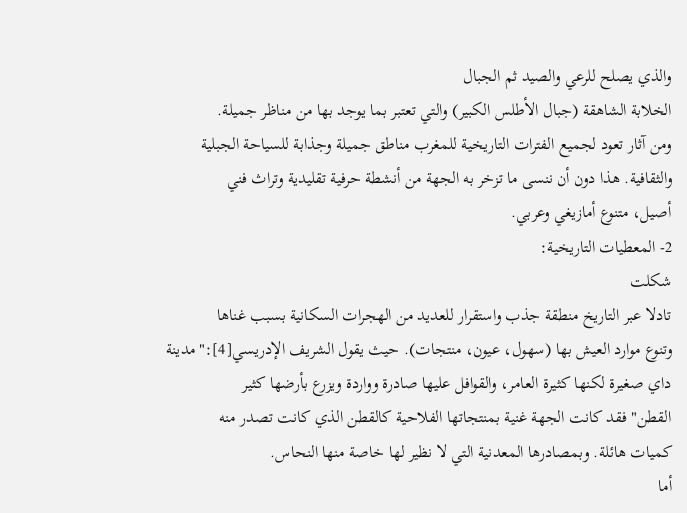والذي يصلح للرعي والصيد ثم الجبال
الخلابة الشاهقة (جبال الأطلس الكبير) والتي تعتبر بما يوجد بها من مناظر جميلة.
ومن آثار تعود لجميع الفترات التاريخية للمغرب مناطق جميلة وجذابة للسياحة الجبلية
والثقافية. هذا دون أن ننسى ما تزخر به الجهة من أنشطة حرفية تقليدية وتراث فني
أصيل، متنوع أمازيغي وعربي.
2- المعطيات التاريخية:
شكلت
تادلا عبر التاريخ منطقة جذب واستقرار للعديد من الهجرات السكانية بسبب غناها
وتنوع موارد العيش بها (سهول، عيون، منتجات). حيث يقول الشريف الإدريسي[4]:"مدينة
داي صغيرة لكنها كثيرة العامر، والقوافل عليها صادرة وواردة ويزرع بأرضها كثير
القطن" فقد كانت الجهة غنية بمنتجاتها الفلاحية كالقطن الذي كانت تصدر منه
كميات هائلة. وبمصادرها المعدنية التي لا نظير لها خاصة منها النحاس.
أما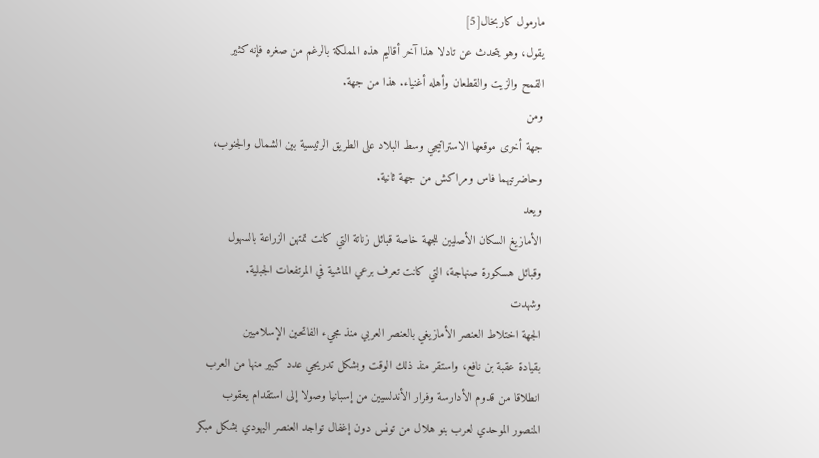مارمول كاربخال[5]
يقول، وهو يتحدث عن تادلا هذا آخر أقاليم هذه المملكة بالرغم من صغره فإنه كثير
القمح والزيت والقطعان وأهله أغنياء. هذا من جهة.
ومن
جهة أخرى موقعها الاستراتيجي وسط البلاد على الطريق الرئيسية بين الشمال والجنوب،
وحاضرتيهما فاس ومراكش من جهة ثانية.
ويعد
الأمازيغ السكان الأصليين للجهة خاصة قبائل زناتة التي كانت تمتهن الزراعة بالسهول
وقبائل هسكورة صنهاجة، التي كانت تعرف برعي الماشية في المرتفعات الجبلية.
وشهدت
الجهة اختلاط العنصر الأمازيغي بالعنصر العربي منذ مجيء الفاتحين الإسلاميين
بقيادة عقبة بن نافع، واستقر منذ ذلك الوقت وبشكل تدريجي عدد كبير منها من العرب
انطلاقا من قدوم الأدارسة وفرار الأندلسيين من إسبانيا وصولا إلى استقدام يعقوب
المنصور الموحدي لعرب بنو هلال من تونس دون إغفال تواجد العنصر اليهودي بشكل مبكر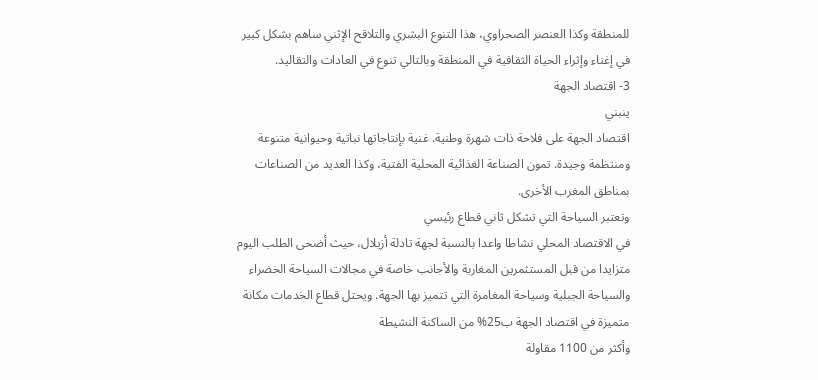للمنطقة وكذا العنصر الصحراوي، هذا التنوع البشري والتلاقح الإثني ساهم بشكل كبير
في إغناء وإثراء الحياة الثقافية في المنطقة وبالتالي تنوع في العادات والتقاليد.
3- اقتصاد الجهة
ينبني
اقتصاد الجهة على فلاحة ذات شهرة وطنية. غنية بإنتاجاتها نباتية وحيوانية متنوعة
ومنتظمة وجيدة. تمون الصناعة الغذائية المحلية الفتية، وكذا العديد من الصناعات
بمناطق المغرب الأخرى.
وتعتبر السياحة التي تشكل ثاني قطاع رئيسي
في الاقتصاد المحلي نشاطا واعدا بالنسبة لجهة تادلة أزيلال، حيث أضحى الطلب اليوم
متزايدا من قبل المستثمرين المغاربة والأجانب خاصة في مجالات السياحة الخضراء
والسياحة الجبلية وسياحة المغامرة التي تتميز بها الجهة. ويحتل قطاع الخدمات مكانة
متميزة في اقتصاد الجهة ب25% من الساكنة النشيطة
وأكثر من 1100 مقاولة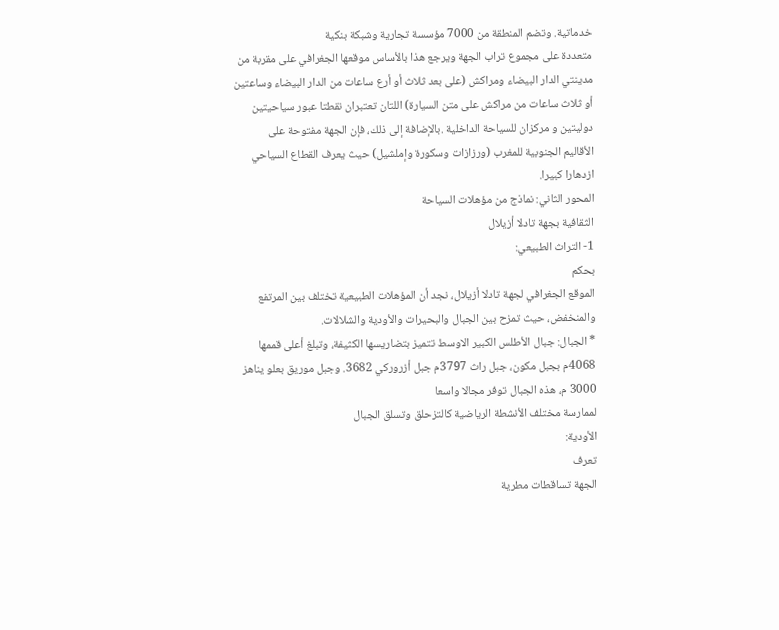خدماتية. وتضم المنطقة من 7000 مؤسسة تجارية وشبكة بنكية
متعددة على مجموع تراب الجهة ويرجع هذا بالأساس موقعها الجغرافي على مقربة من
مدينتي الدار البيضاء ومراكش (على بعد ثلاث أو أرع ساعات من الدار البيضاء وساعتين
أو ثلاث ساعات من مراكش على متن السيارة) اللتان تعتبران نقطتا عبور سياحيتين
دوليتين و مركزان للسياحة الداخلية .بالإضافة إلى ذلك، فإن الجهة مفتوحة على
الأقاليم الجنوبية للمغرب (ورزازات وسكورة وإملشيل) حيث يعرف القطاع السياحي
ازدهارا كبيرا.
المحور الثاني: نماذج من مؤهلات السياحة
الثقافية بجهة تادلا أزيلال
1- التراث الطبيعي:
بحكم
الموقع الجغرافي لجهة تادلا أزيلال، نجد أن المؤهلات الطبيعية تختلف بين المرتفع
والمنخفض، حيث تمزح بين الجبال والبحيرات والأودية والشلالات.
* الجبال: جبال الأطلس الكبير الاوسط تتميز بتضاريسها الكثيفة، وتبلغ أعلى قممها
4068م بجبل مكون، جبل راث 3797م جبل أزروركي 3682. وجبل موريق بعلو يناهز 3000 م، هذه الجبال توفر مجالا واسعا
لممارسة مختلف الأنشطة الرياضية كالتزحلق وتسلق الجبال
الأودية:
تعرف
الجهة تساقطات مطرية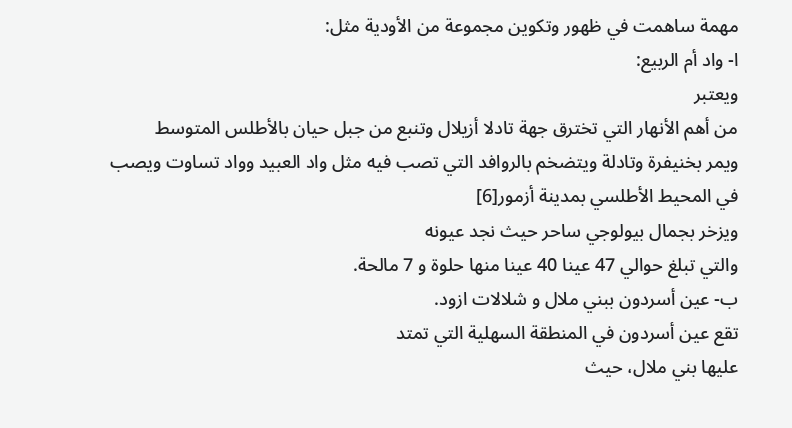مهمة ساهمت في ظهور وتكوين مجموعة من الأودية مثل:
ا- واد أم الربيع:
ويعتبر
من أهم الأنهار التي تخترق جهة تادلا أزيلال وتنبع من جبل حيان بالأطلس المتوسط
ويمر بخنيفرة وتادلة ويتضخم بالروافد التي تصب فيه مثل واد العبيد وواد تساوت ويصب
في المحيط الأطلسي بمدينة أزمور[6]
ويزخر بجمال بيولوجي ساحر حيث نجد عيونه
والتي تبلغ حوالي 47 عينا 40 عينا منها حلوة و 7 مالحة.
ب- عين أسردون ببني ملال و شلالات ازود.
تقع عين أسردون في المنطقة السهلية التي تمتد
عليها بني ملال، حيث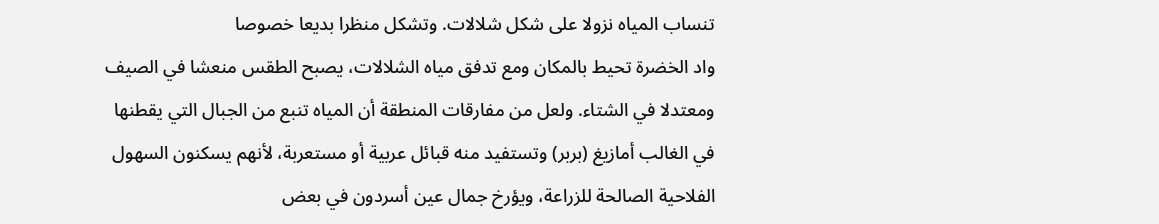تنساب المياه نزولا على شكل شلالات. وتشكل منظرا بديعا خصوصا
واد الخضرة تحيط بالمكان ومع تدفق مياه الشلالات، يصبح الطقس منعشا في الصيف
ومعتدلا في الشتاء. ولعل من مفارقات المنطقة أن المياه تنبع من الجبال التي يقطنها
في الغالب أمازيغ (بربر) وتستفيد منه قبائل عربية أو مستعربة، لأنهم يسكنون السهول
الفلاحية الصالحة للزراعة، ويؤرخ جمال عين أسردون في بعض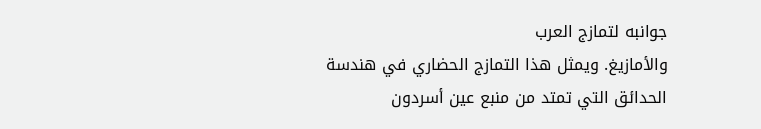جوانبه لتمازج العرب
والأمازيغ. ويمثل هذا التمازج الحضاري في هندسة الحدائق التي تمتد من منبع عين أسردون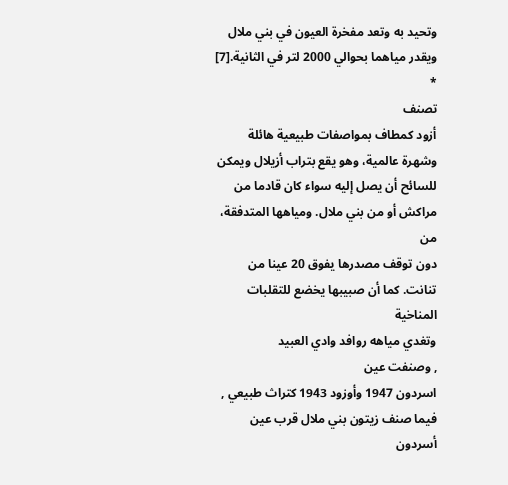وتحيد به وتعد مفخرة العيون في بني ملال ويقدر مياهما بحوالي 2000 لتر في الثانية.[7]
*
تصنف
أزود كمطاف بمواصفات طبيعية هائلة وشهرة عالمية، وهو يقع بتراب أزيلال ويمكن
للسائح أن يصل إليه سواء كان قادما من مراكش أو من بني ملال. ومياهها المتدفقة، من
دون توقف مصدرها يفوق 20 عينا من تنانت. كما أن صبيبها يخضع للتقلبات المناخية
وتغدي مياهه روافد وادي العبيد
, وصنفت عين
اسردون 1947 وأوزود 1943 كتراث طبيعي , فيما صنف زيتون بني ملال قرب عين أسردون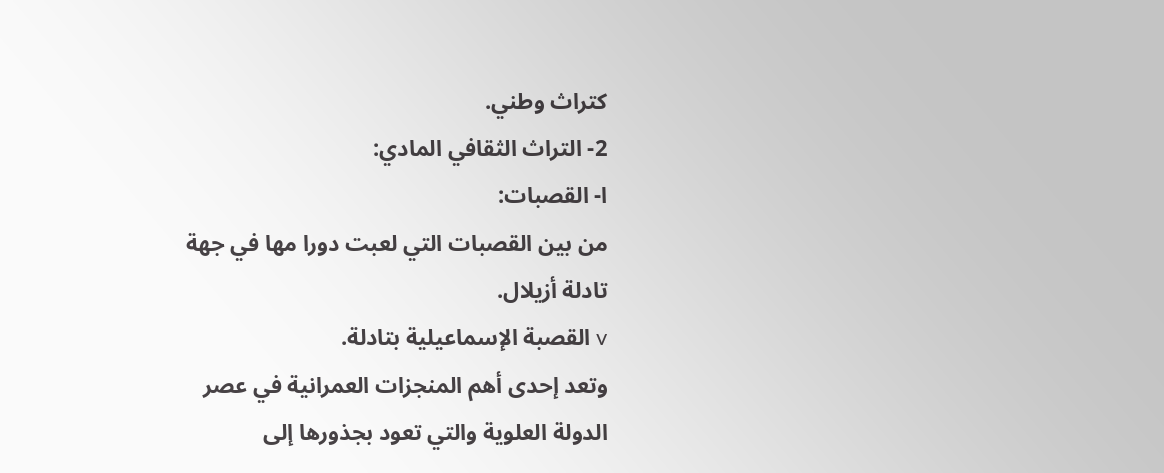كتراث وطني.
2- التراث الثقافي المادي:
ا- القصبات:
من بين القصبات التي لعبت دورا مها في جهة
تادلة أزيلال.
v القصبة الإسماعيلية بتادلة.
وتعد إحدى أهم المنجزات العمرانية في عصر
الدولة العلوية والتي تعود بجذورها إلى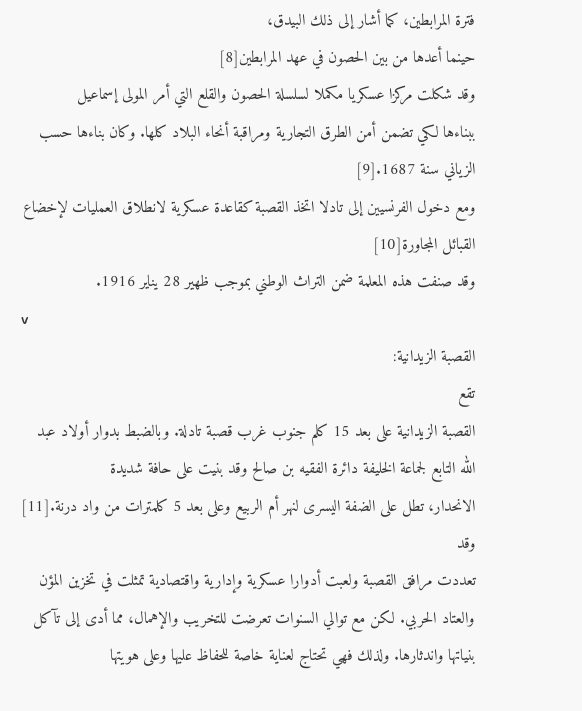فترة المرابطين، كما أشار إلى ذلك البيدق،
حينما أعدها من بين الحصون في عهد المرابطين[8]
وقد شكلت مركزا عسكريا مكملا لسلسلة الحصون والقلع التي أمر المولى إسماعيل
ببناءها لكي تضمن أمن الطرق التجارية ومراقبة أنحاء البلاد كلها. وكان بناءها حسب
الزياني سنة 1687.[9]
ومع دخول الفرنسيين إلى تادلا اتخذ القصبة كقاعدة عسكرية لانطلاق العمليات لإخضاع
القبائل المجاورة[10]
وقد صنفت هذه المعلمة ضمن التراث الوطني بموجب ظهير 28 يناير 1916.
v
القصبة الزيدانية:
تقع
القصبة الزيدانية على بعد 15 كلم جنوب غرب قصبة تادلة. وبالضبط بدوار أولاد عبد
الله التابع لجماعة الخليفة دائرة الفقيه بن صالح وقد بنيت على حافة شديدة
الانحدار، تطل على الضفة اليسرى لنهر أم الربيع وعلى بعد 5 كلمترات من واد درنة.[11]
وقد
تعددت مرافق القصبة ولعبت أدوارا عسكرية وإدارية واقتصادية تمثلت في تخزين المؤن
والعتاد الحربي. لكن مع توالي السنوات تعرضت للتخريب والإهمال، مما أدى إلى تآكل
بنياتها واندثارها. ولذلك فهي تحتاج لعناية خاصة للحفاظ عليها وعلى هويتها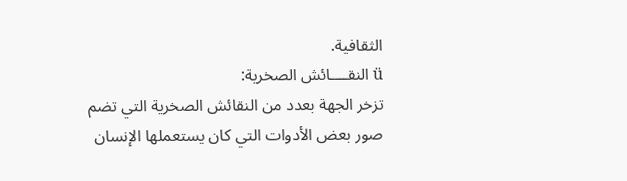الثقافية.
ü النقــــائش الصخرية:
تزخر الجهة بعدد من النقائش الصخرية التي تضم
صور بعض الأدوات التي كان يستعملها الإنسان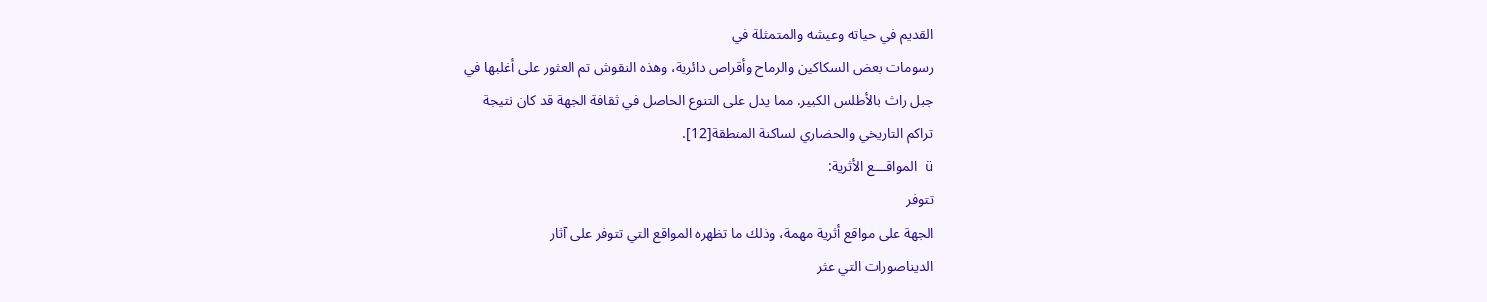القديم في حياته وعيشه والمتمثلة في
رسومات بعض السكاكين والرماح وأقراص دائرية، وهذه النقوش تم العثور على أغلبها في
جبل راث بالأطلس الكبير. مما يدل على التنوع الحاصل في ثقافة الجهة قد كان نتيجة
تراكم التاريخي والحضاري لساكنة المنطقة[12].
ü المواقـــع الأثرية:
تتوفر
الجهة على مواقع أثرية مهمة، وذلك ما تظهره المواقع التي تتوفر على آثار
الديناصورات التي عثر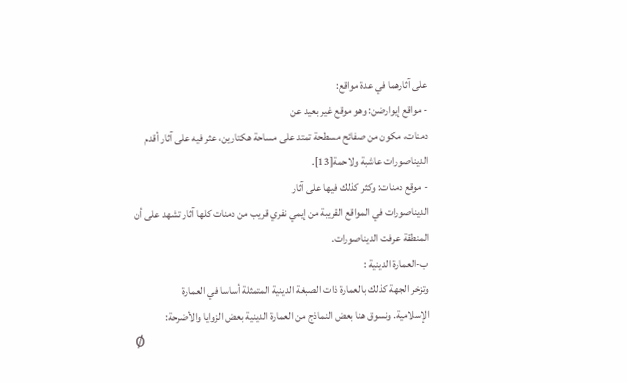على آثارهما في عدة مواقع:
- مواقع إيوارضن: وهو موقع غير بعيد عن
دمنات، مكون من صفائح مسطحة تمتد على مساحة هكتارين، عثر فيه على آثار أقدم
الديناصورات عاشبة ولاحمة[13].
- موقع دمنات: وكثر كذلك فيها على آثار
الديناصورات في المواقع القريبة من إيمي نفري قريب من دمنات كلها آثار تشهد على أن
المنطقة عرفت الديناصورات.
ب-العمارة الدينية :
وتزخر الجهة كذلك بالعمارة ذات الصبغة الدينية المتمثلة أساسا في العمارة
الإسلامية. ونسوق هنا بعض النماذج من العمارة الدينية بعض الزوايا والأضرحة:
Ø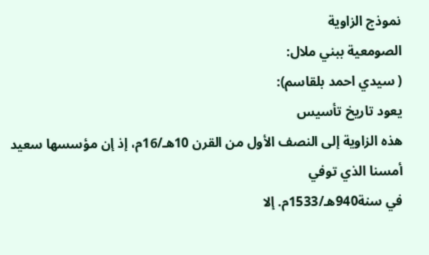نموذج الزاوية
الصومعية ببني ملال:
( سيدي احمد بلقاسم):
يعود تاريخ تأسيس
هذه الزاوية إلى النصف الأول من القرن 10هـ/16م، إذ إن مؤسسها سعيد أمسنا الذي توفي
في سنة940هـ/1533م. إلا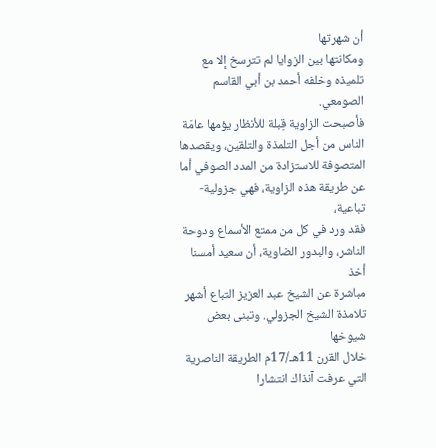أن شهرتها
ومكانتها بين الزوايا لم تترسخ إلا مع تلميذه وخلفه أحمد بن أبي القاسم الصومعي.
فأصبحت الزاوية قِبلة للأنظار يؤمها عامَة الناس من أجل التلمذة والتلقين، ويقصدها
المتصوفة للاستزادة من المدد الصوفي أما عن طريقة هذه الزاوية، فهي جزولية-تباعية،
فقد ورد في كل من ممتع الأسماع ودوحة الناشر، والبدور الضاوية، أن سعيد أمسنا أخذ
مباشرة عن الشيخ عبد العزيز التباع أشهر تلامذة الشيخ الجزولي. وتبنى بعض شيوخها
خلال القرن 11هـ/17م الطريقة الناصرية التي عرفت آنذاك انتشارا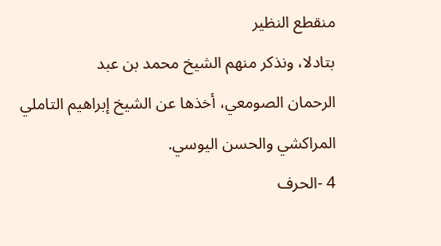منقطع النظير
بتادلا، ونذكر منهم الشيخ محمد بن عبد
الرحمان الصومعي، أخذها عن الشيخ إبراهيم التاملي المراكشي والحسن اليوسي.
4 -الحرف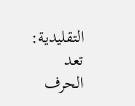التقليدية:
تعد
الحرف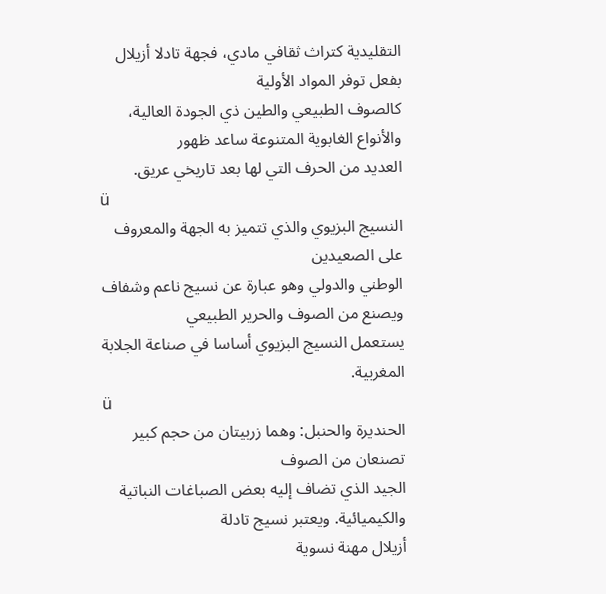التقليدية كتراث ثقافي مادي، فجهة تادلا أزيلال بفعل توفر المواد الأولية
كالصوف الطبيعي والطين ذي الجودة العالية، والأنواع الغابوية المتنوعة ساعد ظهور
العديد من الحرف التي لها بعد تاريخي عريق.
ü
النسيج البزيوي والذي تتميز به الجهة والمعروف على الصعيدين
الوطني والدولي وهو عبارة عن نسيج ناعم وشفاف ويصنع من الصوف والحرير الطبيعي
يستعمل النسيج البزيوي أساسا في صناعة الجلابة المغربية.
ü
الحنديرة والحنبل: وهما زربيتان من حجم كبير تصنعان من الصوف
الجيد الذي تضاف إليه بعض الصباغات النباتية والكيميائية. ويعتبر نسيج تادلة
أزيلال مهنة نسوية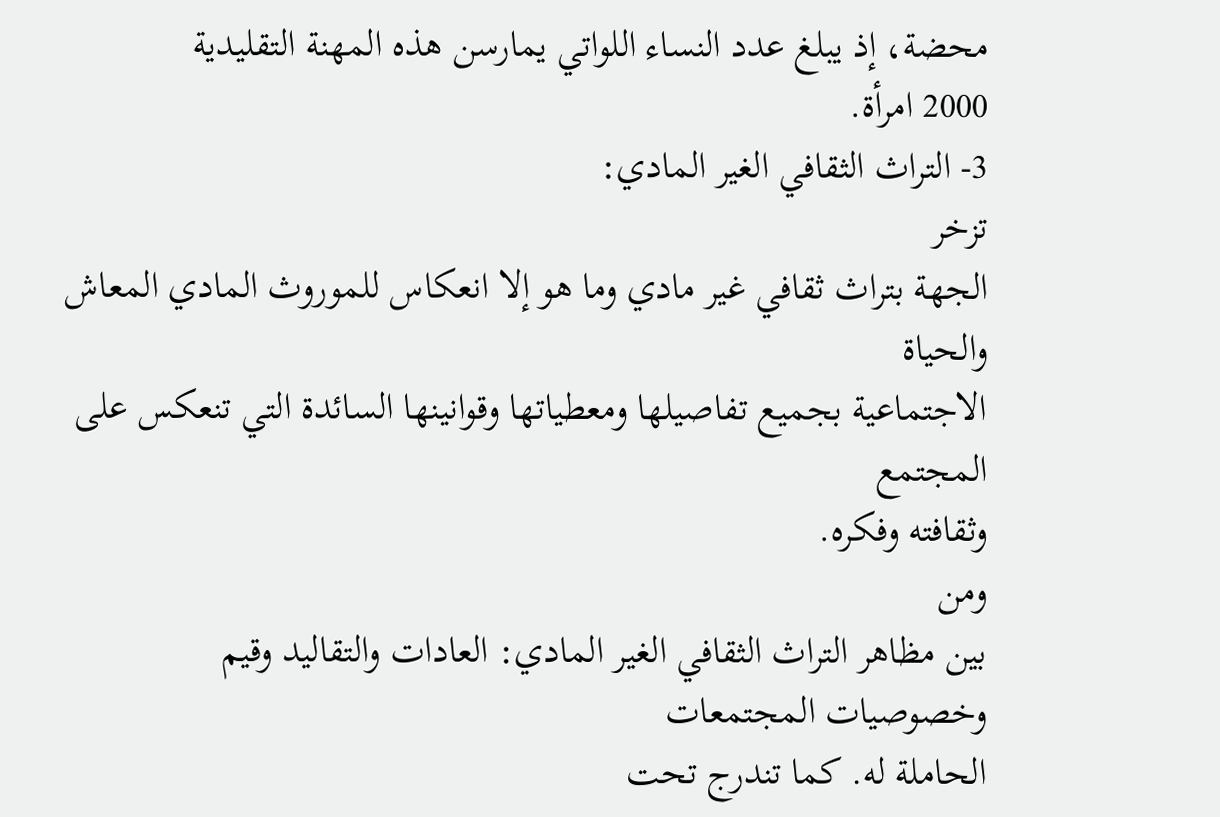محضة، إذ يبلغ عدد النساء اللواتي يمارسن هذه المهنة التقليدية
2000 امرأة.
3- التراث الثقافي الغير المادي:
تزخر
الجهة بتراث ثقافي غير مادي وما هو إلا انعكاس للموروث المادي المعاش والحياة
الاجتماعية بجميع تفاصيلها ومعطياتها وقوانينها السائدة التي تنعكس على المجتمع
وثقافته وفكره.
ومن
بين مظاهر التراث الثقافي الغير المادي: العادات والتقاليد وقيم وخصوصيات المجتمعات
الحاملة له. كما تندرج تحت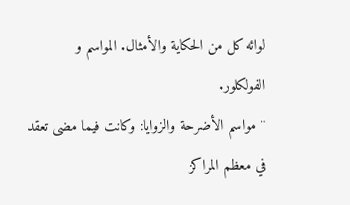لوائه كل من الحكاية والأمثال. المواسم و الفولكلور.
¨ مواسم الأضرحة والزوايا: وكانت فيما مضى تعقد في معظم المراكز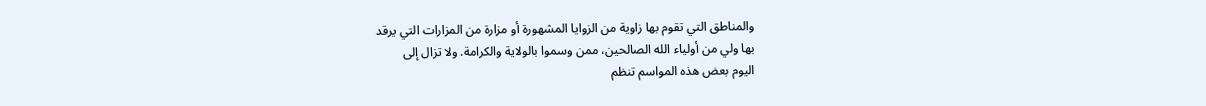والمناطق التي تقوم بها زاوية من الزوايا المشهورة أو مزارة من المزارات التي يرقد
بها ولي من أولياء الله الصالحين، ممن وسموا بالولاية والكرامة. ولا تزال إلى
اليوم بعض هذه المواسم تنظم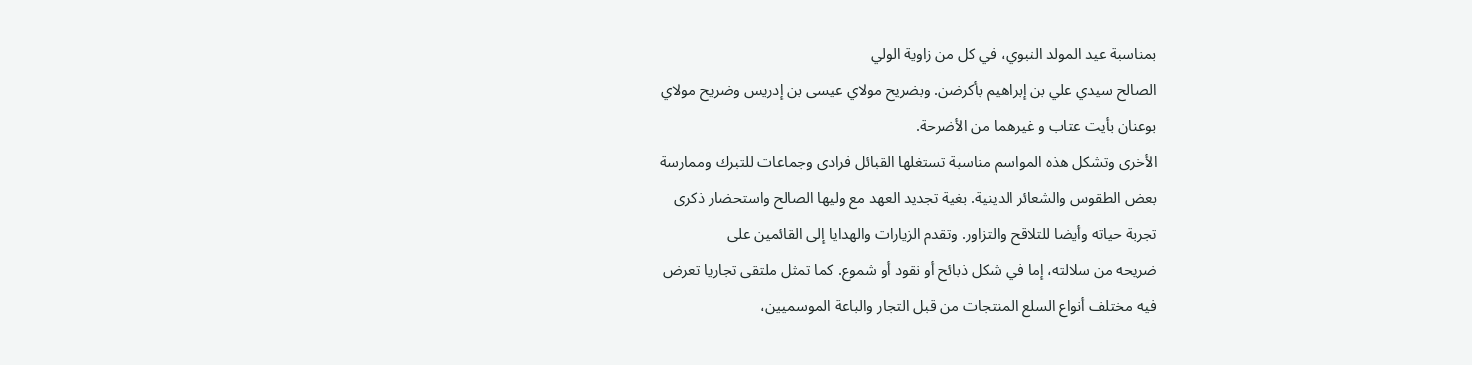بمناسبة عيد المولد النبوي، في كل من زاوية الولي
الصالح سيدي علي بن إبراهيم بأكرضن. وبضريح مولاي عيسى بن إدريس وضريح مولاي
بوعنان بأيت عتاب و غيرهما من الأضرحة.
الأخرى وتشكل هذه المواسم مناسبة تستغلها القبائل فرادى وجماعات للتبرك وممارسة
بعض الطقوس والشعائر الدينية. بغية تجديد العهد مع وليها الصالح واستحضار ذكرى
تجربة حياته وأيضا للتلاقح والتزاور. وتقدم الزيارات والهدايا إلى القائمين على
ضريحه من سلالته، إما في شكل ذبائح أو نقود أو شموع. كما تمثل ملتقى تجاريا تعرض
فيه مختلف أنواع السلع المنتجات من قبل التجار والباعة الموسميين،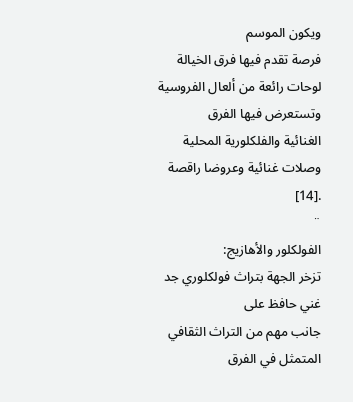ويكون الموسم
فرصة تقدم فيها فرق الخيالة لوحات رائعة من ألعال الفروسية وتستعرض فيها الفرق
الغنائية والفلكلورية المحلية وصلات غنائية وعروضا راقصة .[14]
¨
الفولكلور والأهازيج:
تزخر الجهة بتراث فولكلوري جد غني حافظ على
جانب مهم من التراث الثقافي المتمثل في الفرق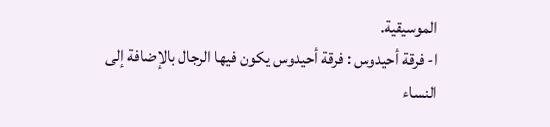الموسيقية.
ا- فرقة أحيدوس : فرقة أحيدوس يكون فيها الرجال بالإضافة إلى
النساء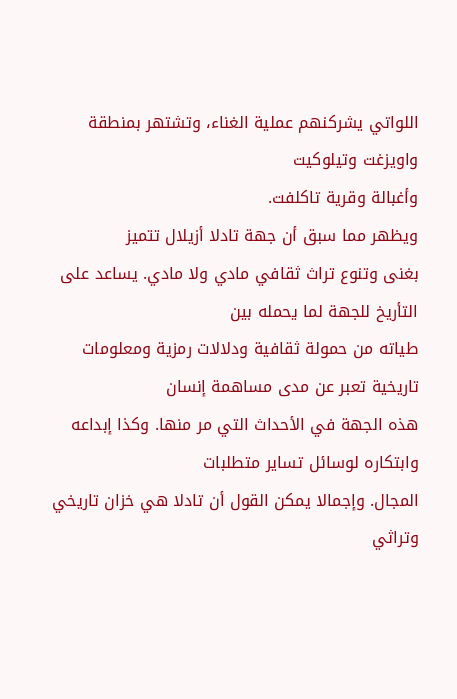اللواتي يشركنهم عملية الغناء، وتشتهر بمنطقة واويزغت وتيلوكيت
وأغبالة وقرية تاكلفت.
ويظهر مما سبق أن جهة تادلا أزيلال تتميز
بغنى وتنوع تراث ثقافي مادي ولا مادي. يساعد على التأريخ للجهة لما يحمله بين
طياته من حمولة ثقافية ودلالات رمزية ومعلومات تاريخية تعبر عن مدى مساهمة إنسان
هذه الجهة في الأحداث التي مر منها. وكذا إبداعه وابتكاره لوسائل تساير متطلبات
المجال. وإجمالا يمكن القول أن تادلا هي خزان تاريخي وتراثي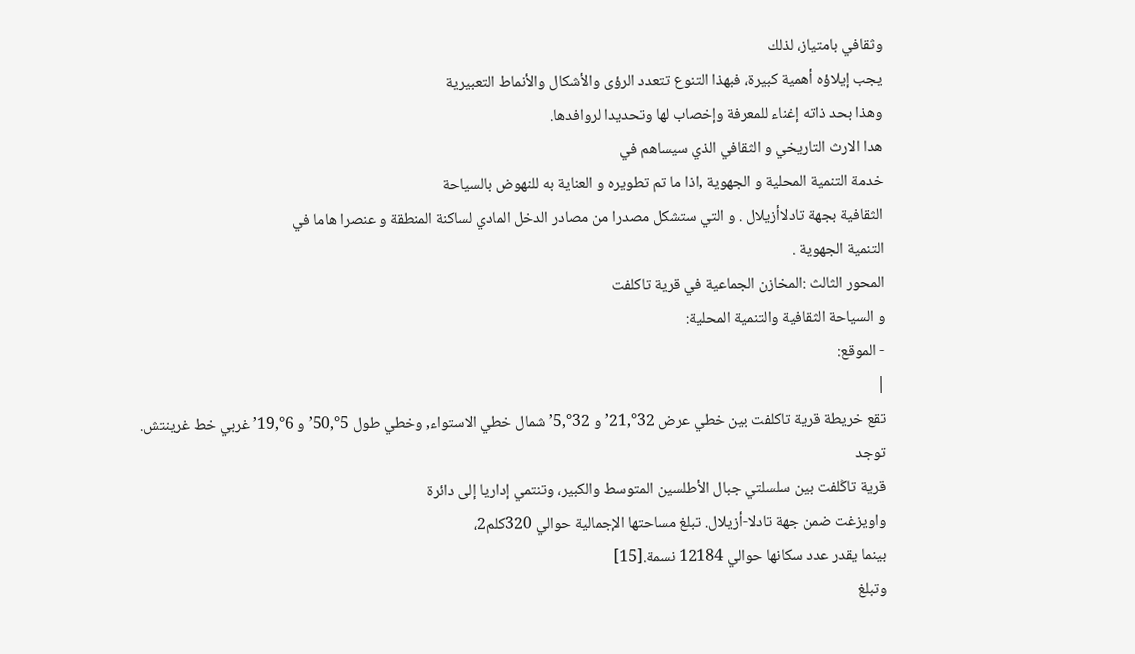وثقافي بامتياز، لذلك
يجب إيلاؤه أهمية كبيرة، فبهذا التنوع تتعدد الرؤى والأشكال والأنماط التعبيرية
وهذا بحد ذاته إغناء للمعرفة وإخصاب لها وتحديدا لروافدها.
هدا الارث التاريخي و الثقافي الذي سيساهم في
خدمة التنمية المحلية و الجهوية ,اذا ما تم تطويره و العناية به للنهوض بالسياحة
الثقافية بجهة تادلاأزيلال . و التي ستشكل مصدرا من مصادر الدخل المادي لساكنة المنطقة و عنصرا هاما في
التنمية الجهوية .
المحور الثالث :المخازن الجماعية في قرية تاكلفت
و السياحة الثقافية والتنمية المحلية:
- الموقع:
|
تقع خريطة قرية تاكلفت بين خطي عرض 32°,21’ و 32°,5’ شمال خطي الاستواء, وخطي طول 5°,50’ و 6°,19’ غربي خط غرينتش.
توجد
قرية تاڭلفت بين سلسلتي جبال الأطلسين المتوسط والكبير، وتنتمي إداريا إلى دائرة
واويزغت ضمن جهة تادلا-أزيلال. تبلغ مساحتها الإجمالية حوالي 320كلم2،
بينما يقدر عدد سكانها حوالي 12184 نسمة.[15]
وتبلغ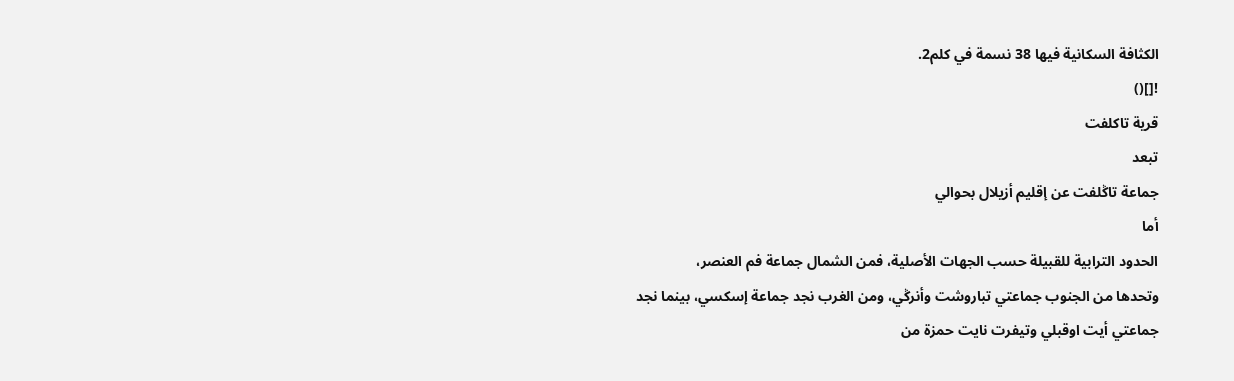الكثافة السكانية فيها 38 نسمة في كلم2.
![]()
قرية تاكلفت
تبعد
جماعة تاڭلفت عن إقليم أزيلال بحوالي
أما
الحدود الترابية للقبيلة حسب الجهات الأصلية، فمن الشمال جماعة فم العنصر،
وتحدها من الجنوب جماعتي تباروشت وأنرڭي، ومن الغرب نجد جماعة إسكسي، بينما نجد
جماعتي أيت اوقبلي وتيفرت نايت حمزة من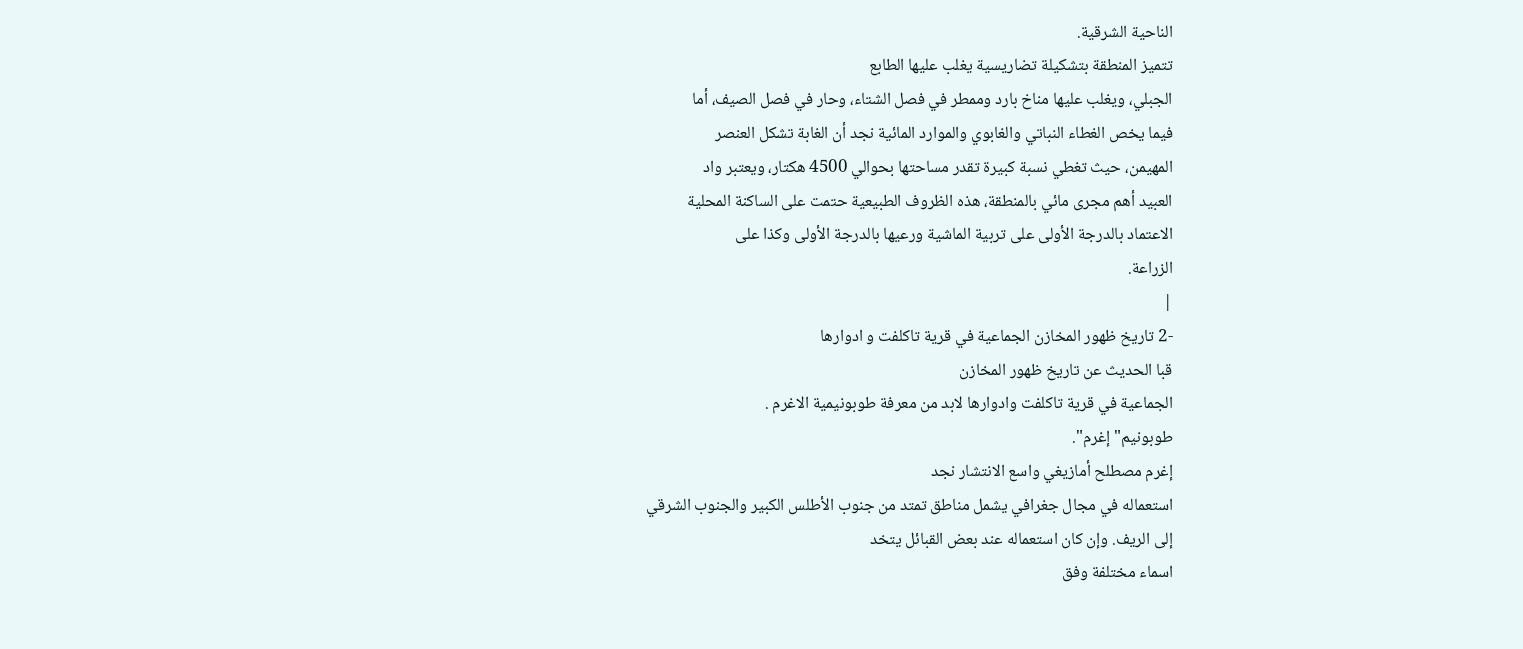الناحية الشرقية.
تتميز المنطقة بتشكيلة تضاريسية يغلب عليها الطابع
الجبلي، ويغلب عليها مناخ بارد وممطر في فصل الشتاء، وحار في فصل الصيف، أما
فيما يخص الغطاء النباتي والغابوي والموارد المائية نجد أن الغابة تشكل العنصر
المهيمن، حيث تغطي نسبة كبيرة تقدر مساحتها بحوالي 4500 هكتار، ويعتبر واد
العبيد أهم مجرى مائي بالمنطقة، هذه الظروف الطبيعية حتمت على الساكنة المحلية
الاعتماد بالدرجة الأولى على تربية الماشية ورعيها بالدرجة الأولى وكذا على
الزراعة.
|
-2 تاريخ ظهور المخازن الجماعية في قرية تاكلفت و ادوارها
قبا الحديث عن تاريخ ظهور المخازن
الجماعية في قرية تاكلفت وادوارها لابد من معرفة طوبونيمية الاغرم .
طوبونيم"إغرم".
إغرم مصطلح أمازيغي واسع الانتشار نجد
استعماله في مجال جغرافي يشمل مناطق تمتد من جنوب الأطلس الكبير والجنوب الشرقي
إلى الريف. وإن كان استعماله عند بعض القبائل يتخد
اسماء مختلفة وفق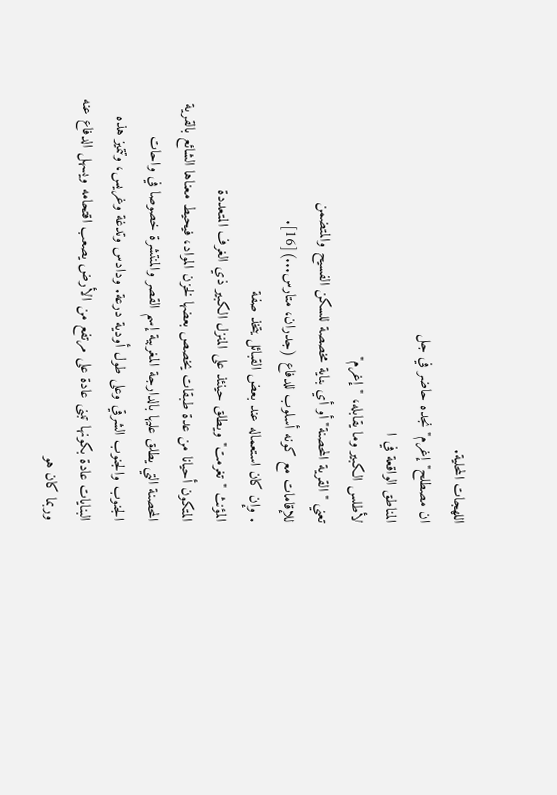اللهجات المحلية.
ان مصطلح"إغرم" نجده حاضر في جل
المناطق الواقعة في ا
لأطلس الكبير وما يقابله، "إغرم"
تعني "القرية المحصنة" أو أي بناية مخصصة للسكن الفسيح والمتضمن
للإقامات مع كونه أسلوب للدفاع (جدران، متارس...)[16].
. وإن كان استعماله عند بعض القبائل يتخذ صفة
المؤنث "تغرمت" ويطلق حينئذ على المنزل الكبير ذي الغرف المتعددة
المتكون أحيانا من عدة طبقات يخصص بعضها لخزن المواد، فيحيط معناها الشائع بالقرية
المحصنة التي يطلق عليها بالدارجة المغربية إسم القصر والمنتشرة خصوصا في واحات
الجنوب والجنوب الشرقي وعلى طول أودية درعة. ودادس وتدغة وغريس، وتتميز هذه
البنايات عادة بكونها تبنى عادة على مرتفع من الأرض يصعب اقتحامه ويسهل الدفاع عنه
وربما كان هو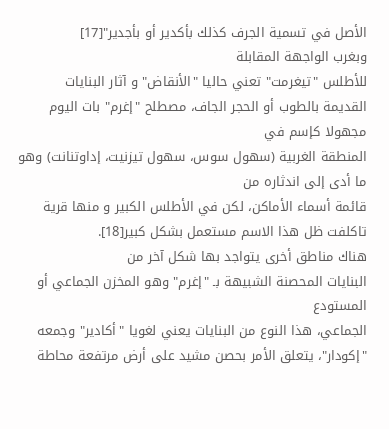الأصل في تسمية الجرف كذلك بأكدير أو بأجدير"[17]
وبغرب الواجهة المقابلة
للأطلس "تيغرمت" تعني حاليا "الأنقاض" و آثار البنايات
القديمة بالطوب أو الحجر الجاف، مصطلح "إغرم" بات اليوم مجهولا كإسم في
المنطقة الغربية (سهول سوس، سهول تيزنيت، إداوتنانت) وهو ما أدى إلى اندثاره من
قائمة أسماء الأماكن، لكن في الأطلس الكبير و منها قرية تاكلفت ظل هذا الاسم مستعمل بشكل كبير[18].
هناك مناطق أخرى يتواجد بها شكل آخر من
البنايات المحصنة الشبيهة بـ "إغرم" وهو المخزن الجماعي أو المستودع
الجماعي، هذا النوع من البنايات يعني لغويا "أكادير" وجمعه
"إكودار"، يتعلق الأمر بحصن مشيد على أرض مرتفعة محاطة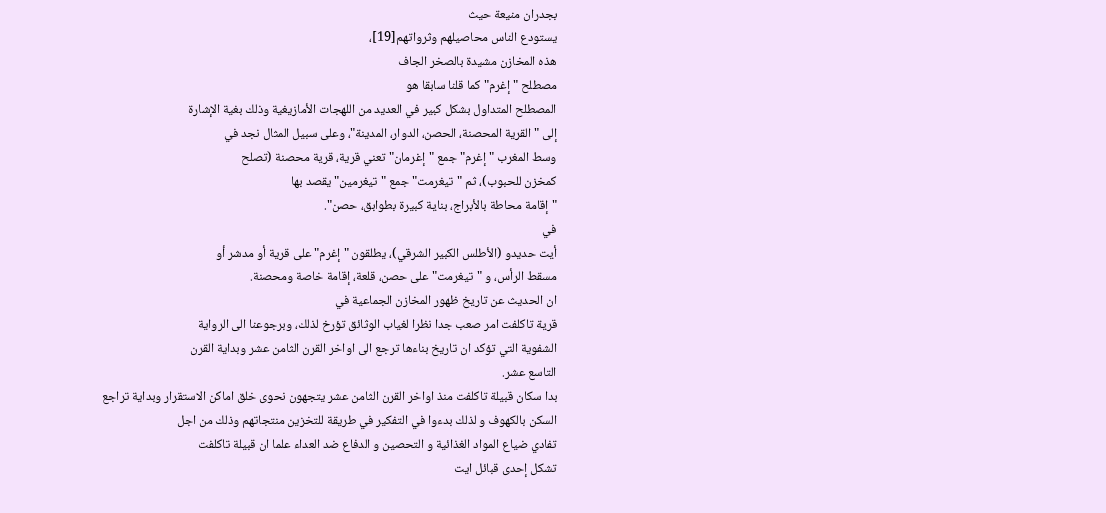بجدران منيعة حيث
يستودع الناس محاصيلهم وثرواتهم[19]،
هذه المخازن مشيدة بالصخر الجاف
مصطلح "إغرم" كما قلنا سابقا هو
المصطلح المتداول بشكل كبير في العديد من اللهجات الأمازيغية وذلك بغية الإشارة
إلى "القرية المحصنة، الحصن، الدوار، المدينة"، وعلى سبيل المثال نجد في
وسط المغرب "إغرم" جمع "إغرمان" تعني قرية، قرية محصنة (تصلح
كمخزن للحبوب)، ثم "تيغرمت" جمع "تيغرمين" يقصد بها
"إقامة محاطة بالأبراج، بناية كبيرة بطوابق، حصن".
في
أيت حديدو (الأطلس الكبير الشرقي)، يطلقون "إغرم" على قرية أو مدشر أو
مسقط الرأس، و "تيغرمت" على حصن، قلعة، إقامة خاصة ومحصنة.
ان الحديث عن تاريخ ظهور المخازن الجماعية في
قرية تاكلفت امر صعب جدا نظرا لغياب الوثائق تؤرخ لذلك، وبرجوعنا الى الرواية
الشفوية التي تؤكد ان تاريخ بناءها ترجع الى اواخر القرن الثامن عشر وبداية القرن
التاسع عشر.
بدا سكان قبيلة تاكلفت منذ اواخر القرن الثامن عشر يتجهون نحوى خلق اماكن الاستقرار وبداية تراجع
السكن بالكهوف و لذلك بدءوا في التفكير في طريقة للتخزين منتجاتهم وذلك من اجل
تفادي ضياع المواد الغذائية و التحصين و الدفاع ضد العداء علما ان قبيلة تاكلفت
تشكل إحدى قبائل ايت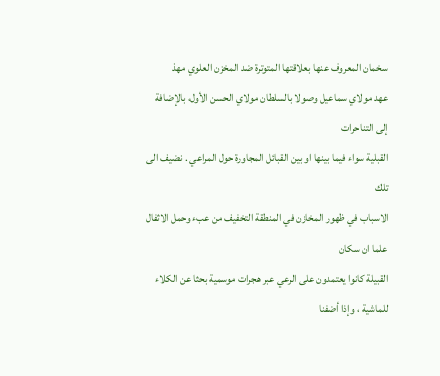سخمان المعروف عنها بعلاقتها المتوترة ضد المخزن العلوي مهذ
عهد مولاي سماعيل وصولا بالسلطان مولاي الحسن الأول، بالإضافة إلى التناحرات
القبلية سواء فيما بينها او بين القبائل المجاورة حول المراعي . نضيف الى تلك
الاسباب في ظهور المخازن في المنطقة التخفيف من عبء وحمل الاثفال علما ان سكان
القبيلة كانوا يعتمدون على الرعي عبر هجرات موسمية بحثا عن الكلاء للماشية ، وإذا أضفنا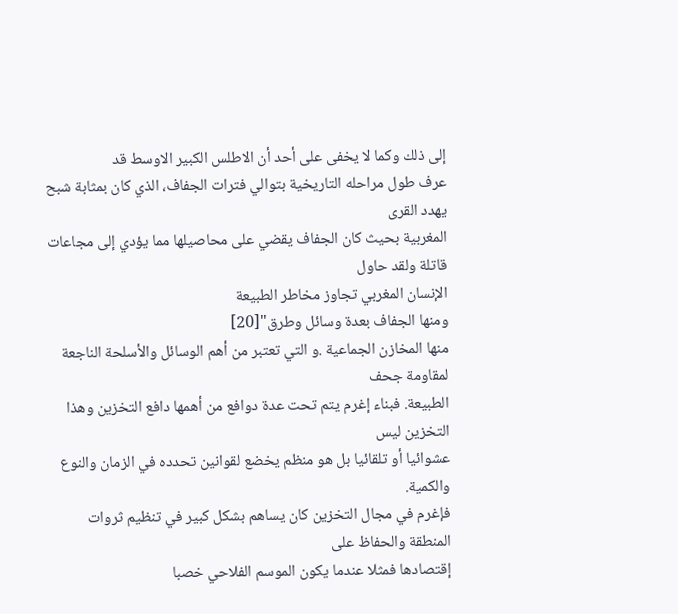إلى ذلك وكما لا يخفى على أحد أن الاطلس الكبير الاوسط قد
عرف طول مراحله التاريخية بتوالي فترات الجفاف، الذي كان بمثابة شبح يهدد القرى
المغربية بحيث كان الجفاف يقضي على محاصيلها مما يؤدي إلى مجاعات قاتلة ولقد حاول
الإنسان المغربي تجاوز مخاطر الطبيعة
ومنها الجفاف بعدة وسائل وطرق"[20]
منها المخازن الجماعية .و التي تعتبر من أهم الوسائل والأسلحة الناجعة لمقاومة جحف
الطبيعة. فبناء إغرم يتم تحت عدة دوافع من أهمها دافع التخزين وهذا التخزين ليس
عشوائيا أو تلقائيا بل هو منظم يخضع لقوانين تحدده في الزمان والنوع والكمية.
فإغرم في مجال التخزين كان يساهم بشكل كبير في تنظيم ثروات المنطقة والحفاظ على
إقتصادها فمثلا عندما يكون الموسم الفلاحي خصبا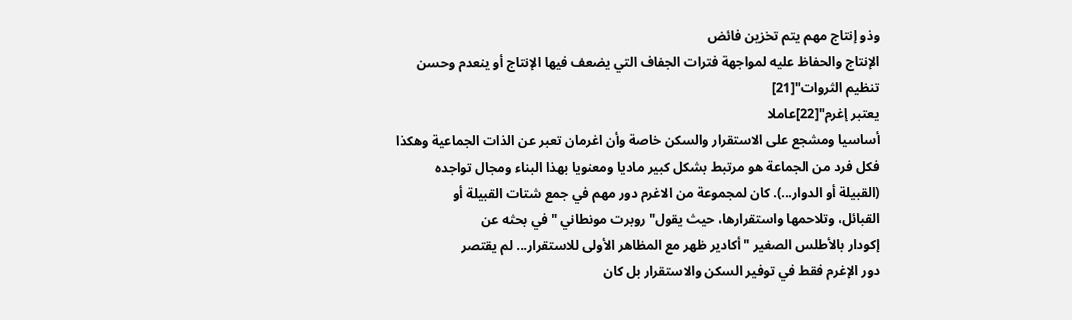وذو إنتاج مهم يتم تخزين فائض
الإنتاج والحفاظ عليه لمواجهة فترات الجفاف التي يضعف فيها الإنتاج أو ينعدم وحسن
تنظيم الثروات"[21]
يعتبر إغرم"[22]عاملا
أساسيا ومشجع على الاستقرار والسكن خاصة وأن اغرمان تعبر عن الذات الجماعية وهكذا
فكل فرد من الجماعة هو مرتبط بشكل كبير ماديا ومعنويا بهذا البناء ومجال تواجده
(القبيلة أو الدوار...). كان لمجموعة من الاغرم دور مهم في جمع شتات القبيلة أو
القبائل، وتلاحمها واستقرارها، حيث يقول" روبرت مونطاني "في بحثه عن
إكودار بالأطلس الصغير "أكادير ظهر مع المظاهر الأولى للاستقرار... لم يقتصر
دور الإغرم فقط في توفير السكن والاستقرار بل كان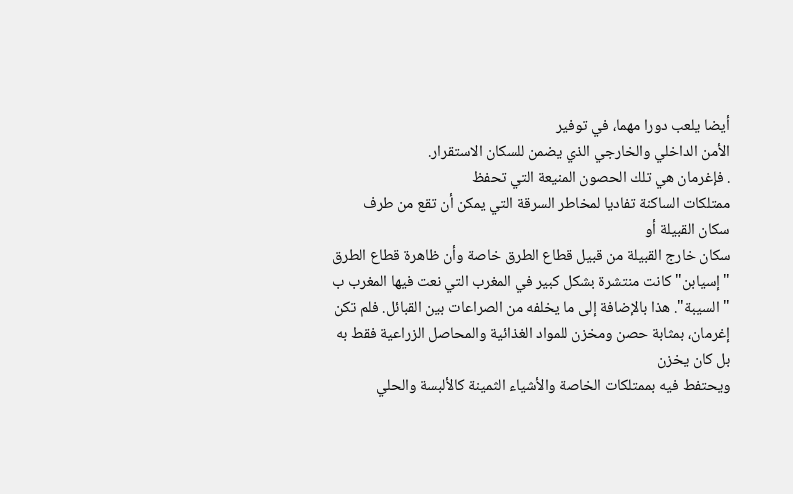أيضا يلعب دورا مهما، في توفير
الأمن الداخلي والخارجي الذي يضمن للسكان الاستقرار.
. فإغرمان هي تلك الحصون المنيعة التي تحفظ
ممتلكات الساكنة تفاديا لمخاطر السرقة التي يمكن أن تقع من طرف سكان القبيلة أو
سكان خارج القبيلة من قبيل قطاع الطرق خاصة وأن ظاهرة قطاع الطرق
"إسيابن" كانت منتشرة بشكل كبير في المغرب التي نعت فيها المغرب ب
"السيبة". هذا بالإضافة إلى ما يخلفه من الصراعات بين القبائل. فلم تكن
إغرمان، بمثابة حصن ومخزن للمواد الغذائية والمحاصل الزراعية فقط به بل كان يخزن
ويحتفط فيه بممتلكات الخاصة والأشياء الثمينة كالألبسة والحلي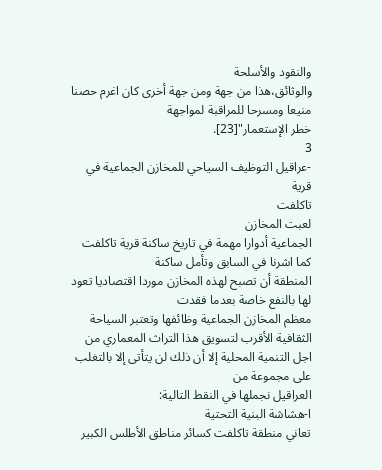والنقود والأسلحة
والوثائق،هذا من جهة ومن جهة أخرى كان اغرم حصنا منيعا ومسرحا للمراقبة لمواجهة
خطر الإستعمار"[23].
3
-عراقيل التوظيف السياحي للمخازن الجماعية في قرية
تاكلفت
لعبت المخازن
الجماعية أدوارا مهمة في تاريخ ساكنة قرية تاكلفت كما اشرنا في السابق وتأمل ساكنة
المنطقة أن تصبح لهذه المخازن موردا اقتصاديا تعود لها بالنفع خاصة بعدما فقدت
معظم المخازن الجماعية وظائفها وتعتبر السياحة الثقافية الأقرب لتسويق هذا التراث المعماري من اجل التنمية المحلية إلا أن ذلك لن يتأتى إلا بالتغلب على مجموعة من
العراقيل نجملها في النقط التالية:
ا-هشاشة البنية التحتية
تعاني منطقة تاكلفت كسائر مناطق الأطلس الكبير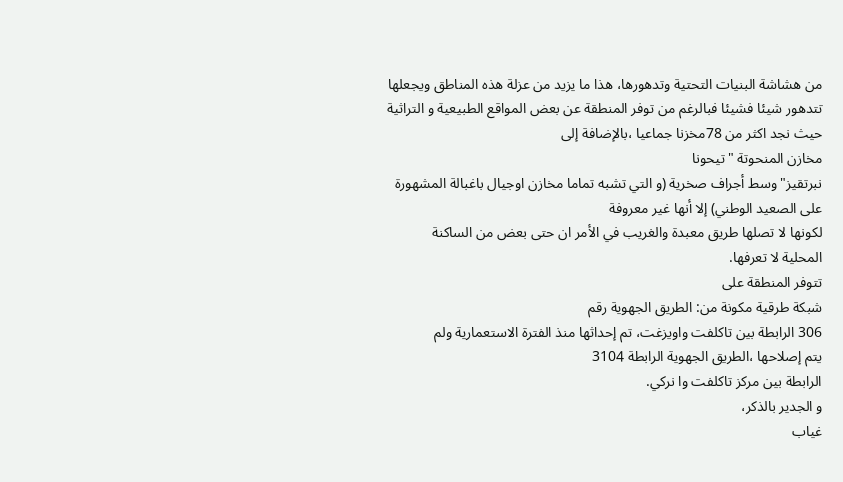من هشاشة البنيات التحتية وتدهورها، هذا ما يزيد من عزلة هذه المناطق ويجعلها
تتدهور شيئا فشيئا فبالرغم من توفر المنطقة عن بعض المواقع الطبيعية و التراثية
حيث نجد اكثر من 78مخزنا جماعيا ،بالإضافة إلى
مخازن المنحوتة "تيحونا
نبرتقيز"وسط أجراف صخرية (و التي تشبه تماما مخازن اوجيال باغبالة المشهورة
على الصعيد الوطني) إلا أنها غير معروفة
لكونها لا تصلها طريق معبدة والغريب في الأمر ان حتى بعض من الساكنة
المحلية لا تعرفها.
تتوفر المنطقة على
شبكة طرقية مكونة من: الطريق الجهوية رقم
306 الرابطة بين تاكلفت واويزغت، تم إحداثها منذ الفترة الاستعمارية ولم
يتم إصلاحها ،الطريق الجهوية الرابطة 3104
الرابطة بين مركز تاكلفت وا نركي.
و الجدير بالذكر،
غياب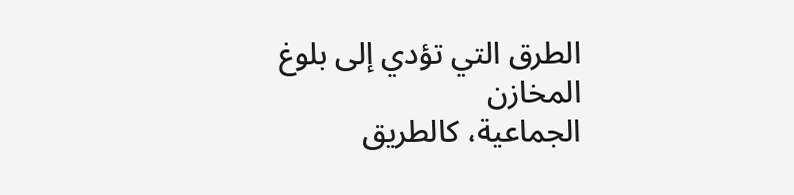الطرق التي تؤدي إلى بلوغ المخازن
الجماعية، كالطريق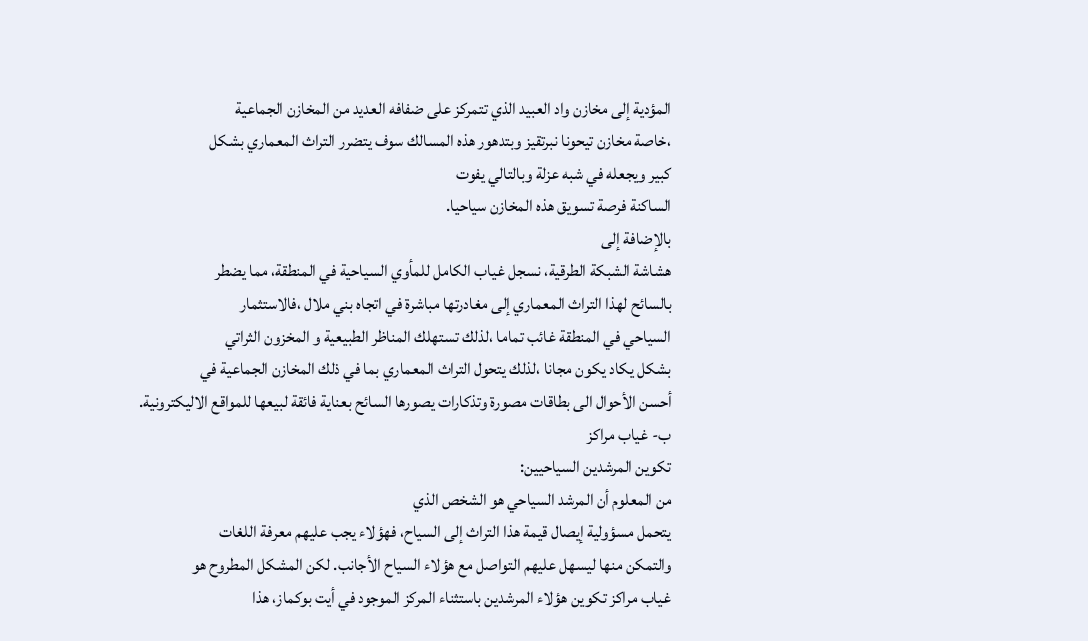المؤدية إلى مخازن واد العبيد الذي تتمركز على ضفافه العديد من المخازن الجماعية
،خاصة مخازن تيحونا نبرتقيز وبتدهور هذه المسالك سوف يتضرر التراث المعماري بشكل
كبير ويجعله في شبه عزلة وبالتالي يفوت
الساكنة فرصة تسويق هذه المخازن سياحيا.
بالإضافة إلى
هشاشة الشبكة الطرقية، نسجل غياب الكامل للمأوي السياحية في المنطقة، مما يضطر
بالسائح لهذا التراث المعماري إلى مغادرتها مباشرة في اتجاه بني ملال ،فالاستثمار
السياحي في المنطقة غائب تماما ،لذلك تستهلك المناظر الطبيعية و المخزون الثراتي
بشكل يكاد يكون مجانا ،لذلك يتحول التراث المعماري بما في ذلك المخازن الجماعية في
أحسن الأحوال الى بطاقات مصورة وتذكارات يصورها السائح بعناية فائقة لبيعها للمواقع الاليكترونية.
ب- غياب مراكز
تكوين المرشدين السياحيين:
من المعلوم أن المرشد السياحي هو الشخص الذي
يتحمل مسؤولية إيصال قيمة هذا التراث إلى السياح، فهؤلاء يجب عليهم معرفة اللغات
والتمكن منها ليسهل عليهم التواصل مع هؤلاء السياح الأجانب. لكن المشكل المطروح هو
غياب مراكز تكوين هؤلاء المرشدين باستثناء المركز الموجود في أيت بوكماز، هذا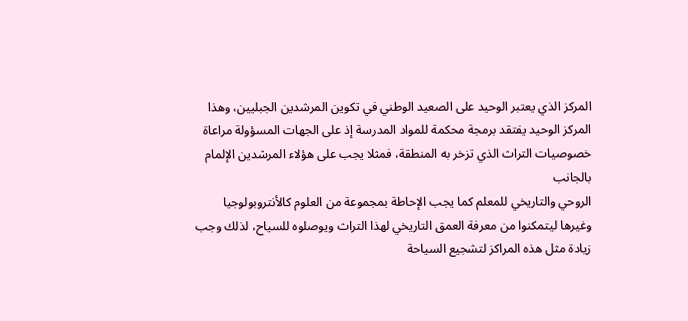المركز الذي يعتبر الوحيد على الصعيد الوطني في تكوين المرشدين الجبليين، وهذا
المركز الوحيد يفتقد برمجة محكمة للمواد المدرسة إذ على الجهات المسؤولة مراعاة
خصوصيات التراث الذي تزخر به المنطقة، فمثلا يجب على هؤلاء المرشدين الإلمام بالجانب
الروحي والتاريخي للمعلم كما يجب الإحاطة بمجموعة من العلوم كالأنتروبولوجيا
وغيرها ليتمكنوا من معرفة العمق التاريخي لهذا التراث ويوصلوه للسياح، لذلك وجب
زيادة مثل هذه المراكز لتشجيع السياحة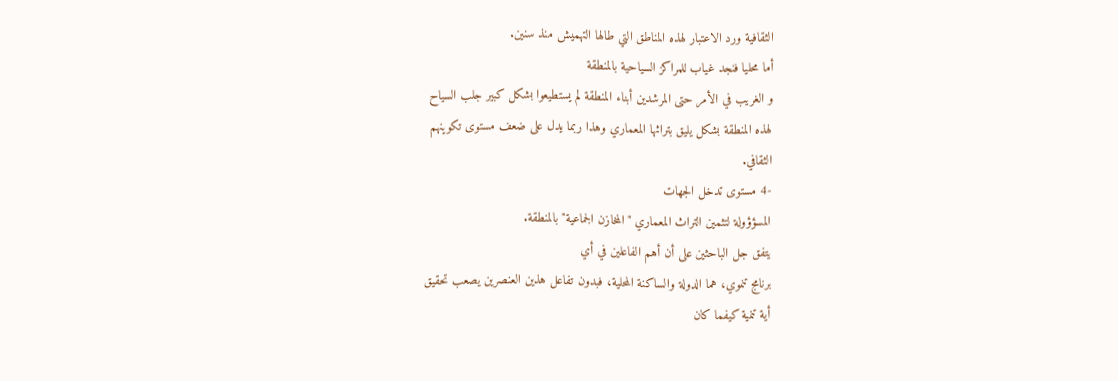الثقافية ورد الاعتبار لهذه المناطق التي طالها التهميش منذ سنين.
أما محليا فنجد غياب للمراكز السياحية بالمنطقة
و الغريب في الأمر حتى المرشدين أبناء المنطقة لم يستطيعوا بشكل كبير جلب السياح
لهذه المنطقة بشكل يليق بتراثها المعماري وهذا ربما يدل على ضعف مستوى تكوينهم
الثقافي.
-4 مستوى تدخل الجهات
المسؤؤولة لتثمين التراث المعماري "المخازن الجماعية" بالمنطقة.
يتفق جل الباحثين على أن أهم الفاعلين في أي
برنامج تنموي، هما الدولة والساكنة المحلية، فبدون تفاعل هذين العنصرين يصعب تحقيق
أية تنمية كيفما كان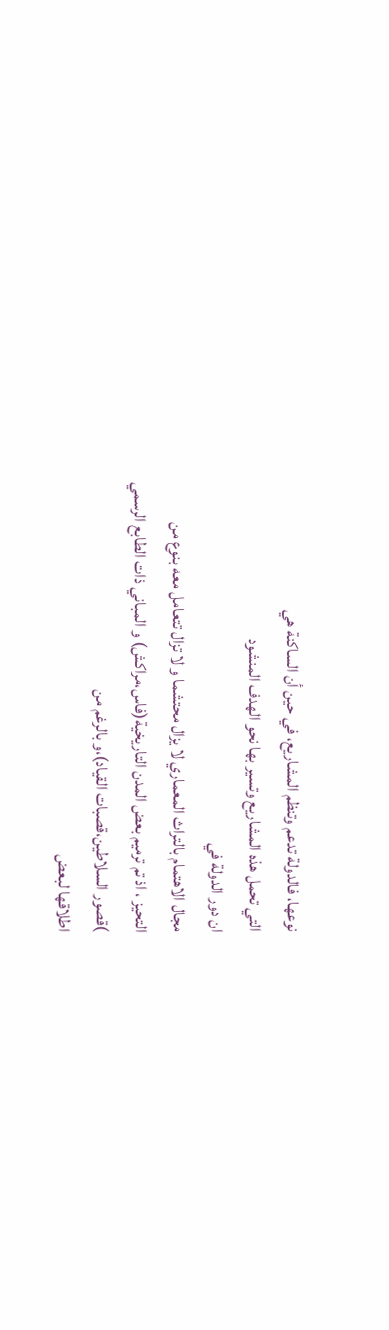نوعها، فالدولة تدعم وتنظم المشاريع، في حين أن الساكنة هي
التي تحمل هذه المشاريع وتسير بها نحو الهدف المنشود
ان دور الدولة في
مجال الاهتمام بالتراث المعماري لا يزال محتشما و لا تزال تتعامل معه بنوع من
التحيز ، اذ تم ترميم بعض المدن التاريخية(فاس،مراكش) و المباني ذات الطابع الرسمي
)قصور السلاطين،قصبات القياد)،و بالرغم من
اطلاقها لبعض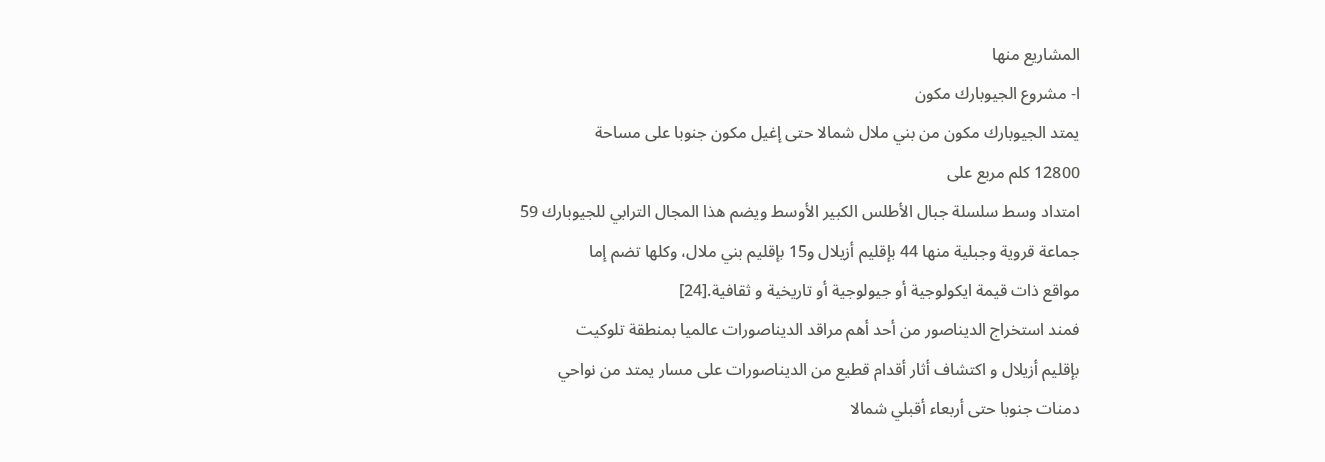المشاريع منها
ا- مشروع الجيوبارك مكون
يمتد الجيوبارك مكون من بني ملال شمالا حتى إغيل مكون جنوبا على مساحة
12800 كلم مربع على
امتداد وسط سلسلة جبال الأطلس الكبير الأوسط ويضم هذا المجال الترابي للجيوبارك 59
جماعة قروية وجبلية منها 44 بإقليم أزيلال و15 بإقليم بني ملال، وكلها تضم إما
مواقع ذات قيمة ايكولوجية أو جيولوجية أو تاريخية و ثقافية.[24]
فمند استخراج الديناصور من أحد أهم مراقد الديناصورات عالميا بمنطقة تلوكيت
بإقليم أزيلال و اكتشاف أثار أقدام قطيع من الديناصورات على مسار يمتد من نواحي
دمنات جنوبا حتى أربعاء أقبلي شمالا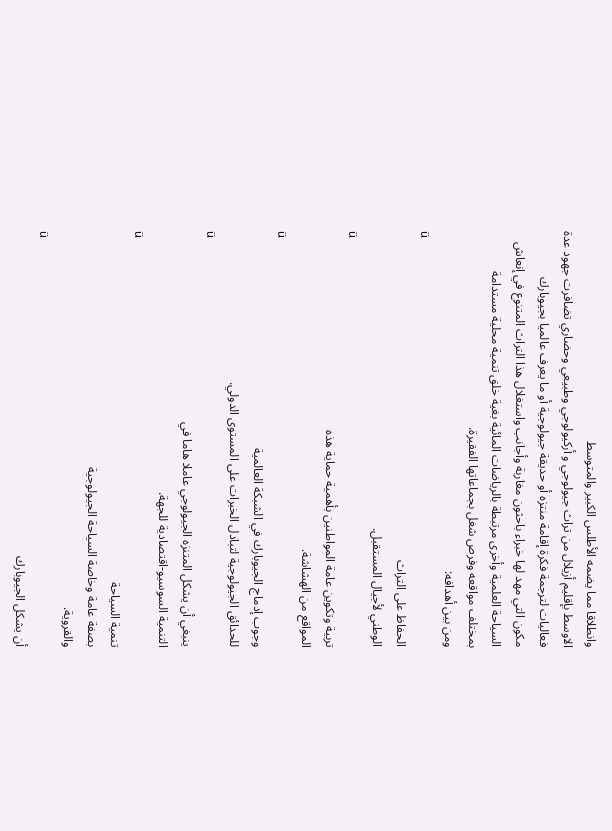وانطلاقا مما يضمه الأطلس الكبير والمتوسط
الاوسط بإقليم أزيلال من تراث جيولوجي و أركيولوجي وطبيعي وحضاري تضافرت جهود عدة
فعاليات لترجمة فكرة إقامة منتزه أو حديقة جيولوجية أو ما يعرف عالميا بجيوبارك
مكون التي مهد لها خبراء باحثون مغاربة وأجانب واستغلال هذا التراث المتنوع في إنعاش
السياحة العلمية وأخرى مرتبطة بالرياضات المائية بغية خلق تنمية محلية مستدامة
بمختلف مواقعه وفرص شغل بجماعاتها الفقيرة.
ومن بين أهدافه:
ü
الحفاظ على التراث
الوطني لأجيال المستقبل.
ü
تربية وتكوين عامة المواطنين بأهمية حماية هذه
المواقع من الهشاشة.
ü
وجوب إدماج الجيوبارك في الشبكة العالمية
للحدائق الجيولوجية لتبادل الخبرات على المستوى الدولي.
ü
ينبغي أن يشكل المتنزه الجيولوجي عاملا هاما في
التنمية السوسيو-اقتصادية للجهة.
ü
تنمية السياحة
بصفة عامة وخاصة السياحة الجيولوجية
والقروية.
ü
أن يشكل الجيوبارك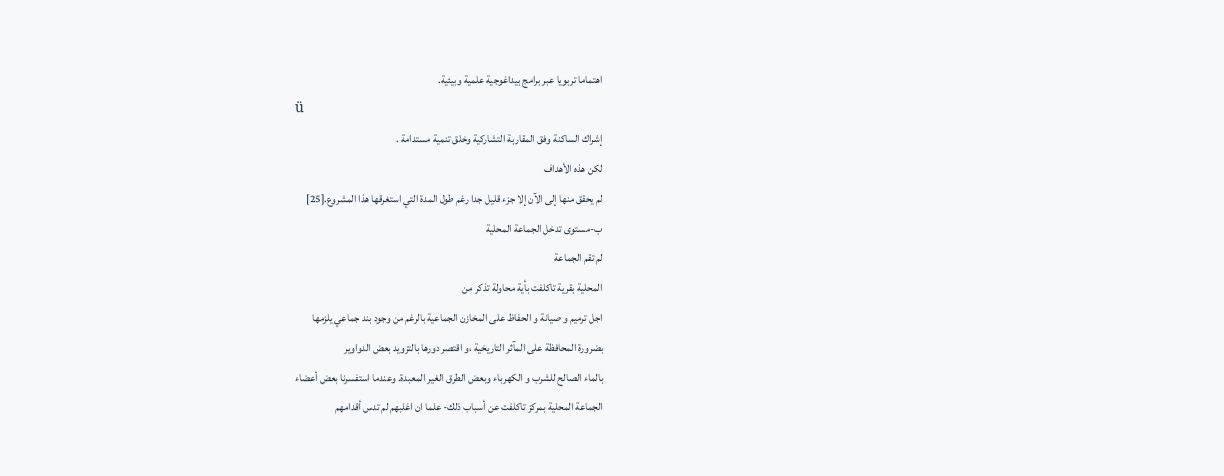اهتماما تربويا عبر برامج بيداغوجية علمية وبيئية.
ü
إشراك الساكنة وفق المقاربة التشاركية وخلق تنمية مستدامة .
لكن هذه الأهداف
لم يحقق منها إلى الآن إلا جزء قليل جدا رغم طول المدة التي استغرقها هذا المشروع.[25]
ب-مستوى تدخل الجماعة المحلية
لم تقم الجماعة
المحلية بقرية تاكلفت بأية محاولة تذكر من
اجل ترميم و صيانة و الحفاظ على المخازن الجماعية بالرغم من وجود بند جماعي يلزمها
بضرورة المحافظة على المآثر التاريخية ،و اقتصر دورها بالتزويد بعض الدواوير
بالماء الصالح للشرب و الكهرباء وبعض الطرق الغير المعبدة. وعندما استفسرنا بعض أعضاء
الجماعة المحلية بمركز تاكلفت عن أسباب ذلك- علما ان اغلبهم لم تدس أقدامهم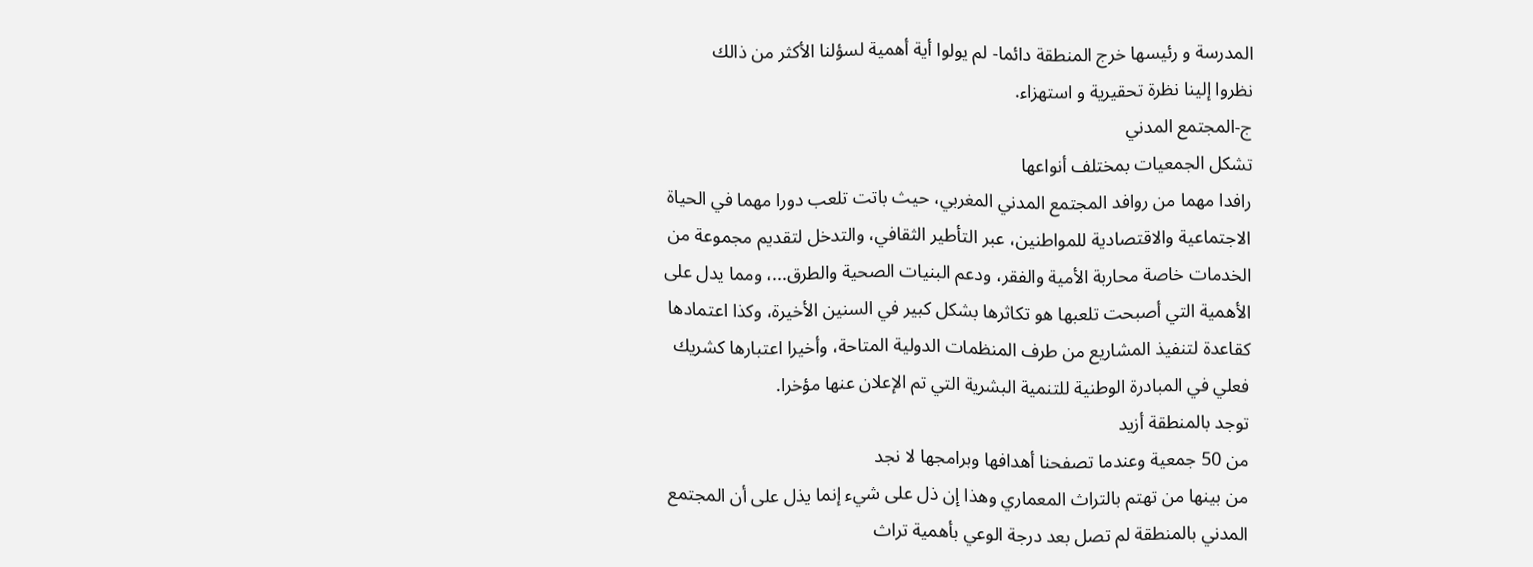المدرسة و رئيسها خرج المنطقة دائما- لم يولوا أية أهمية لسؤلنا الأكثر من ذالك
نظروا إلينا نظرة تحقيرية و استهزاء.
ج-المجتمع المدني
تشكل الجمعيات بمختلف أنواعها
رافدا مهما من روافد المجتمع المدني المغربي، حيث باتت تلعب دورا مهما في الحياة
الاجتماعية والاقتصادية للمواطنين، عبر التأطير الثقافي، والتدخل لتقديم مجموعة من
الخدمات خاصة محاربة الأمية والفقر، ودعم البنيات الصحية والطرق...، ومما يدل على
الأهمية التي أصبحت تلعبها هو تكاثرها بشكل كبير في السنين الأخيرة، وكذا اعتمادها
كقاعدة لتنفيذ المشاريع من طرف المنظمات الدولية المتاحة، وأخيرا اعتبارها كشريك
فعلي في المبادرة الوطنية للتنمية البشرية التي تم الإعلان عنها مؤخرا.
توجد بالمنطقة أزيد
من 50 جمعية وعندما تصفحنا أهدافها وبرامجها لا نجد
من بينها من تهتم بالتراث المعماري وهذا إن ذل على شيء إنما يذل على أن المجتمع
المدني بالمنطقة لم تصل بعد درجة الوعي بأهمية تراث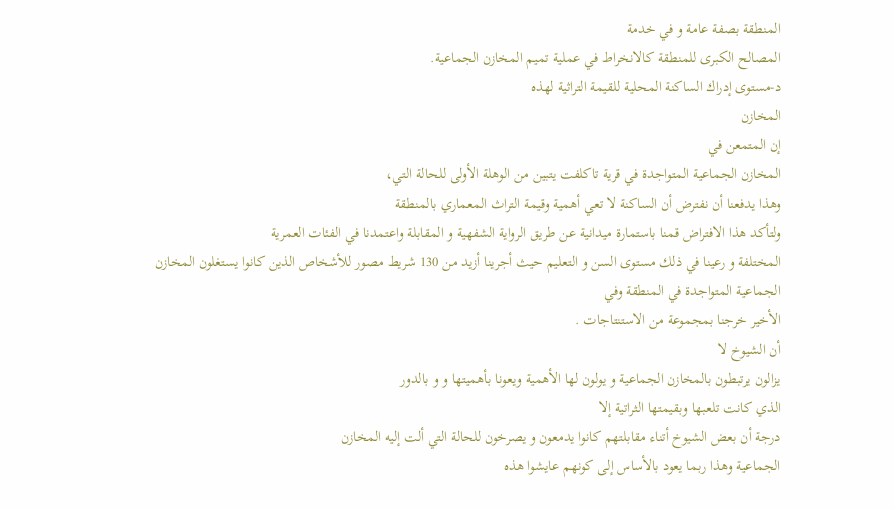المنطقة بصفة عامة و في خدمة
المصالح الكبرى للمنطقة كالانخراط في عملية تميم المخازن الجماعية.
د-مستوى إدراك الساكنة المحلية للقيمة التراثية لهذه
المخازن
إن المتمعن في
المخازن الجماعية المتواجدة في قرية تاكلفت يتبين من الوهلة الأولى للحالة التي،
وهذا يدفعنا أن نفترض أن الساكنة لا تعي أهمية وقيمة التراث المعماري بالمنطقة
ولتأكد هذا الافتراض قمنا باستمارة ميدانية عن طريق الرواية الشفهية و المقابلة واعتمدنا في الفئات العمرية
المختلفة و رعينا في ذلك مستوى السن و التعليم حيث أجرينا أزيد من 130 شريط مصور للأشخاص الذين كانوا يستغلون المخازن الجماعية المتواجدة في المنطقة وفي
الأخير خرجنا بمجموعة من الاستنتاجات .
أن الشيوخ لا
يزالون يرتبطون بالمخازن الجماعية و يولون لها الأهمية ويعونا بأهميتها و و بالدور
الذي كانت تلعبها وبقيمتها الثراتية إلا
درجة أن بعض الشيوخ أتناء مقابلتهم كانوا يدمعون و يصرخون للحالة التي ألت إليه المخازن
الجماعية وهذا ربما يعود بالأساس إلى كونهم عايشوا هذه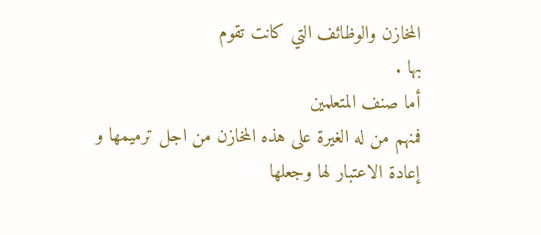المخازن والوظائف التي كانت تقوم
بها .
أما صنف المتعلمين
فمنهم من له الغيرة على هذه المخازن من اجل ترميمها و إعادة الاعتبار لها وجعلها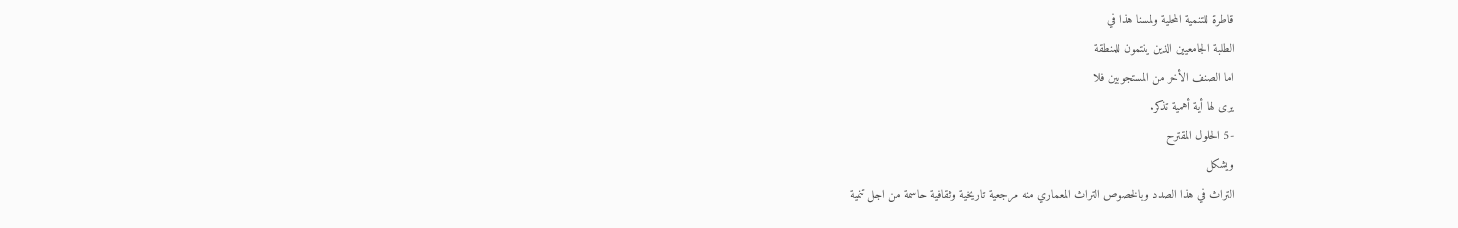قاطرة للتنمية المحلية ولمسنا هذا في
الطلبة الجامعيين الذين ينتمون للمنطقة
اما الصنف الأخر من المستجوبين فلا
يرى لها أية أهمية تذكر.
-5 الحلول المقترح
ويشكل
التراث في هذا الصدد وبالخصوص التراث المعماري منه مرجعية تاريخية وثقافية حاسمة من اجل تنمية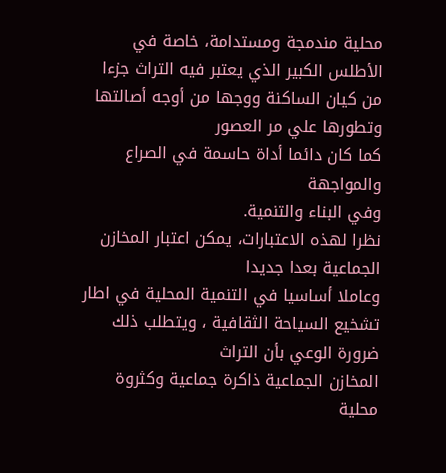محلية مندمجة ومستدامة، خاصة في الأطلس الكبير الذي يعتبر فيه التراث جزءا من كيان الساكنة ووجها من أوجه أصالتها وتطورها علي مر العصور
كما كان دائما أداة حاسمة في الصراع والمواجهة
وفي البناء والتنمية.
نظرا لهذه الاعتبارات، يمكن اعتبار المخازن الجماعية بعدا جديدا
وعاملا أساسيا في التنمية المحلية في اطار تشخيع السياحة الثقافية ، ويتطلب ذلك ضرورة الوعي بأن التراث
المخازن الجماعية ذاكرة جماعية وكثروة محلية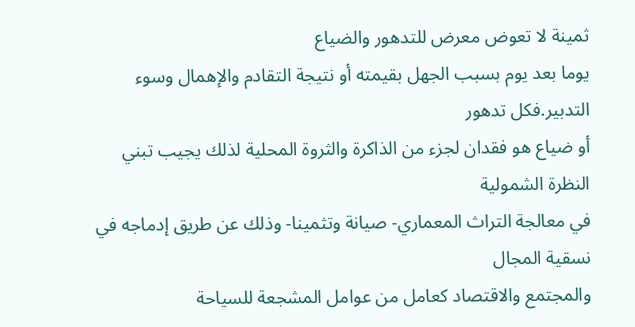ثمينة لا تعوض معرض للتدهور والضياع
يوما بعد يوم بسبب الجهل بقيمته أو نتيجة التقادم والإهمال وسوء التدبير.فكل تدهور
أو ضياع هو فقدان لجزء من الذاكرة والثروة المحلية لذلك يجيب تبني النظرة الشمولية
في معالجة التراث المعماري- صيانة وتثمينا- وذلك عن طريق إدماجه في نسقية المجال
والمجتمع والاقتصاد كعامل من عوامل المشجعة للسياحة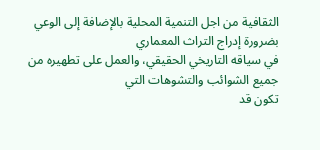الثقافية من اجل التنمية المحلية بالإضافة إلى الوعي بضرورة إدراج التراث المعماري
في سياقه التاريخي الحقيقي، والعمل على تطهيره من جميع الشوائب والتشوهات التي
تكون قد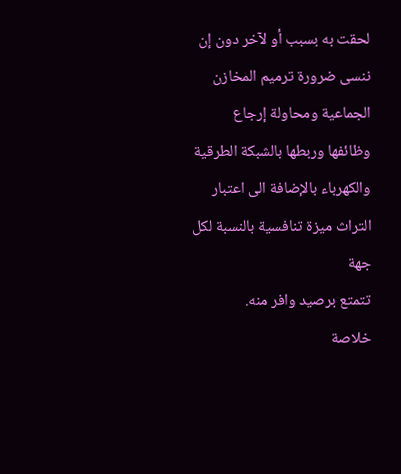لحقت به بسبب أو لآخر دون إن ننسى ضرورة ترميم المخازن الجماعية ومحاولة إرجاع
وظائفها وربطها بالشبكة الطرقية والكهرباء بالإضافة الى اعتبار التراث ميزة تنافسية بالنسبة لكل جهة
تتمتع برصيد وافر منه.
خلاصة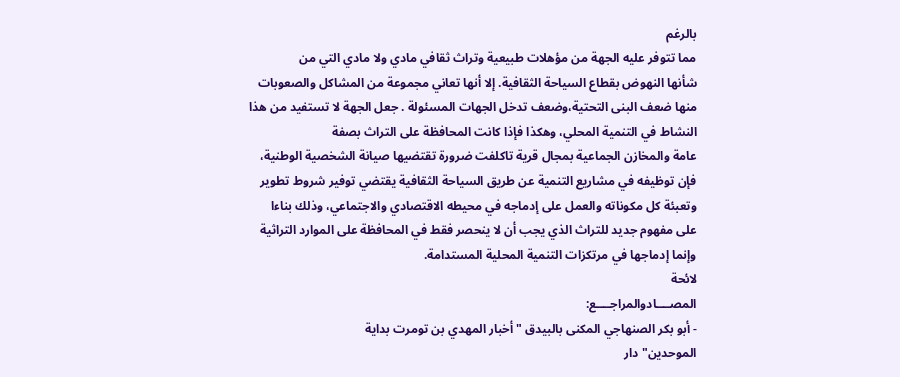بالرغم
مما تتوفر عليه الجهة من مؤهلات طبيعية وتراث ثقافي مادي ولا مادي التي من
شأنها النهوض بقطاع السياحة الثقافية. إلا أنها تعاني مجموعة من المشاكل والصعوبات
منها ضعف البنى التحتية،وضعف تدخل الجهات المسئولة . جعل الجهة لا تستفيد من هذا
النشاط في التنمية المحلي، وهكذا فإذا كانت المحافظة على التراث بصفة
عامة والمخازن الجماعية بمجال قرية تاكلفت ضرورة تقتضيها صيانة الشخصية الوطنية،
فإن توظيفه في مشاريع التنمية عن طريق السياحة الثقافية يقتضي توفير شروط تطوير
وتعبئة كل مكوناته والعمل على إدماجه في محيطه الاقتصادي والاجتماعي، وذلك بناءا
على مفهوم جديد للتراث الذي يجب أن لا ينحصر فقط في المحافظة على الموارد التراثية
وإنما إدماجها في مرتكزات التنمية المحلية المستدامة.
لائحة
المصــــادوالمراجــــع:
- أبو بكر الصنهاجي المكنى بالبيدق "أخبار المهدي بن تومرت بداية
الموحدين" دار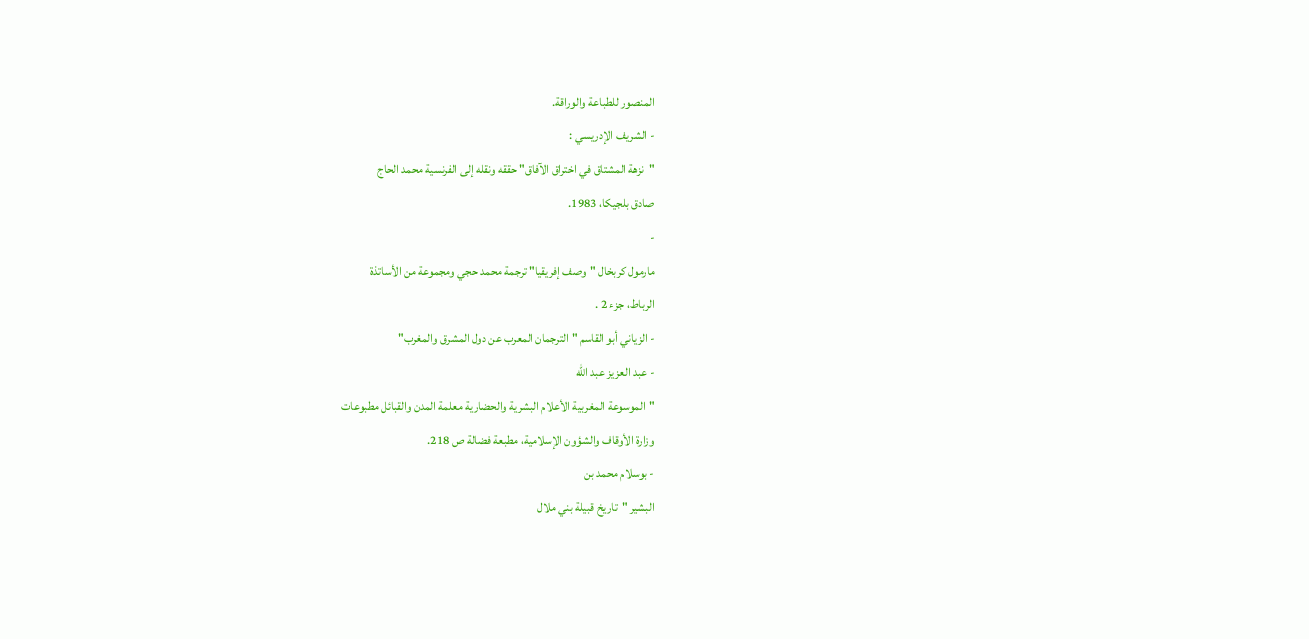المنصور للطباعة والوراقة.
- الشريف الإدريسي :
"نزهة المشتاق في اختراق الآفاق" حققه ونقله إلى الفرنسية محمد الحاج
صادق بلجيكا، 1983.
-
مارمول كربخال "وصف إفريقيا" ترجمة محمد حجي ومجموعة من الأساتذة
الرباط، جزء 2 .
- الزياني أبو القاسم "الترجمان المعرب عن دول المشرق والمغرب"
- عبد العزيز عبد الله
"الموسوعة المغربية الأعلام البشرية والحضارية معلمة المدن والقبائل مطبوعات
وزارة الأوقاف والشؤون الإسلامية، مطبعة فضالة ص 218.
- بوسلام محمد بن
البشير "تاريخ قبيلة بني ملال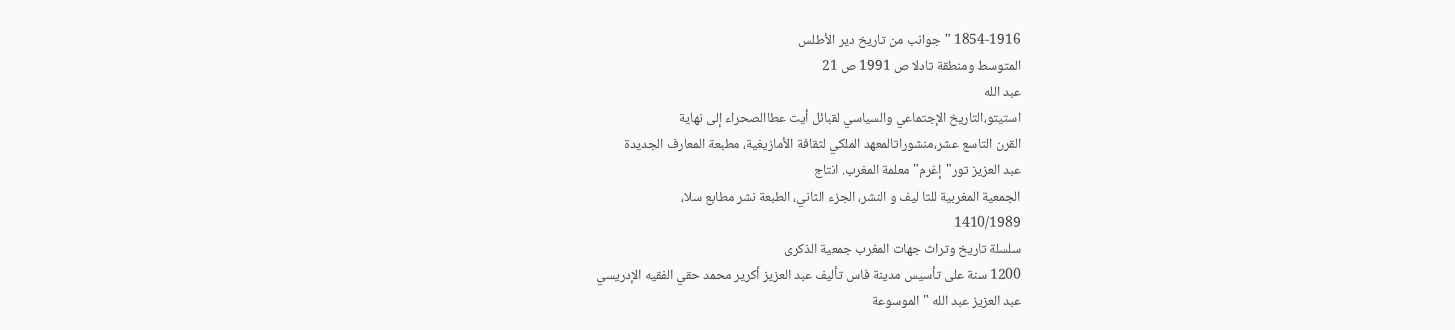1854-1916 "جوانب من تاريخ دير الأطلس
المتوسط ومنطقة تادلا ص 1991 ص 21
عبد الله
استيتو،التاريخ الإجتماعي والسياسي لقبائل أيت عطاالصحراء إلى نهاية
القرن التاسع عشر،منشوراتالمعهد الملكي لثقافة الأمازيغية، مطبعة المعارف الجديدة
عبد العزيز تور"إغرم" معلمة المغرب. انتاج
الجمعية المغربية للتا ليف و النشر، الجزء الثاني، الطبعة نشر مطابع سلا،
1410/1989
سلسلة تاريخ وتراث جهات المغرب جمعية الذكرى
1200 سنة على تأسيس مدينة فاس تأليف عبد العزيز أكرير محمد حقي الفقيه الإدريسي
عبد العزيز عبد الله "الموسوعة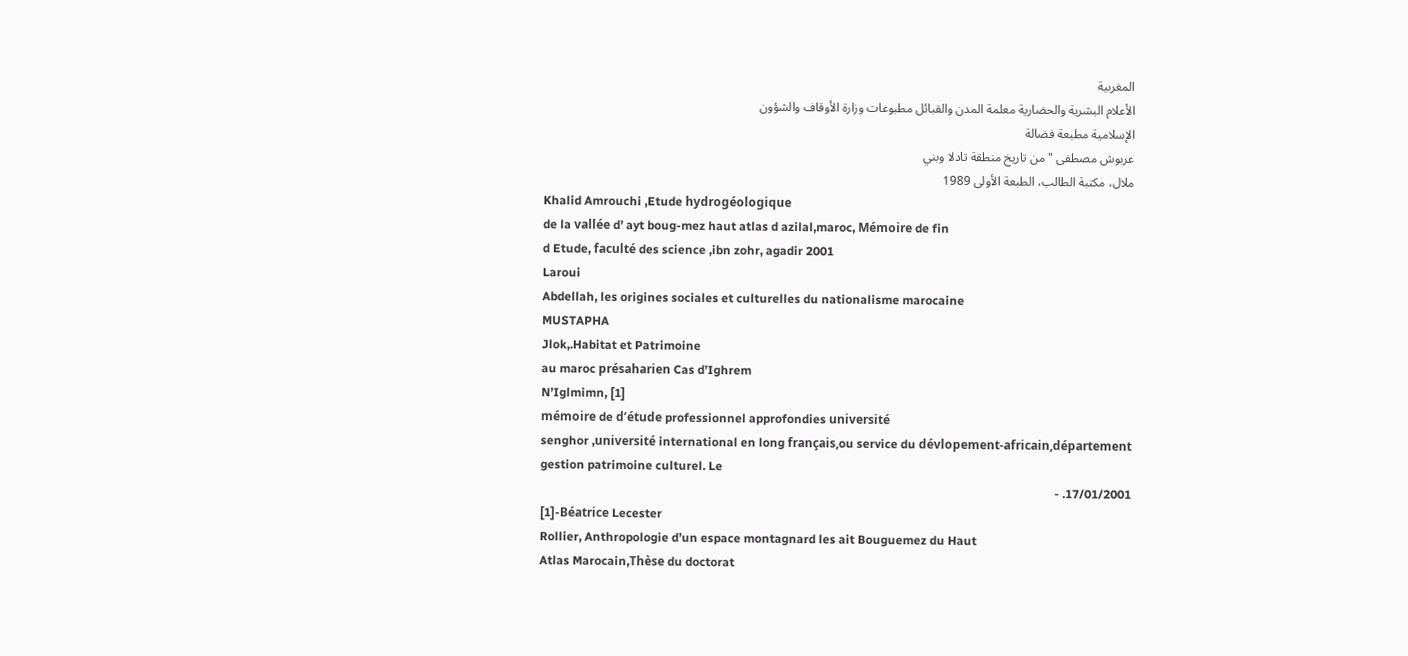المغربية
الأعلام البشرية والحضارية معلمة المدن والقبائل مطبوعات وزارة الأوقاف والشؤون
الإسلامية مطبعة فضالة
عربوش مصطفى "من تاريخ منطقة تادلا وبني
ملال، مكتبة الطالب، الطبعة الأولى 1989
Khalid Amrouchi ,Etude hydrogéologique
de la vallée d’ ayt boug-mez haut atlas d azilal,maroc, Mémoire de fin
d Etude, faculté des science ,ibn zohr, agadir 2001
Laroui
Abdellah, les origines sociales et culturelles du nationalisme marocaine
MUSTAPHA
Jlok,.Habitat et Patrimoine
au maroc présaharien Cas d’Ighrem
N’Iglmimn, [1]
mémoire de d’étude professionnel approfondies université
senghor ,université international en long français,ou service du dévlopement-africain,département
gestion patrimoine culturel. Le
17/01/2001. -
[1]-Béatrice Lecester
Rollier, Anthropologie d’un espace montagnard les ait Bouguemez du Haut
Atlas Marocain,Thèse du doctorat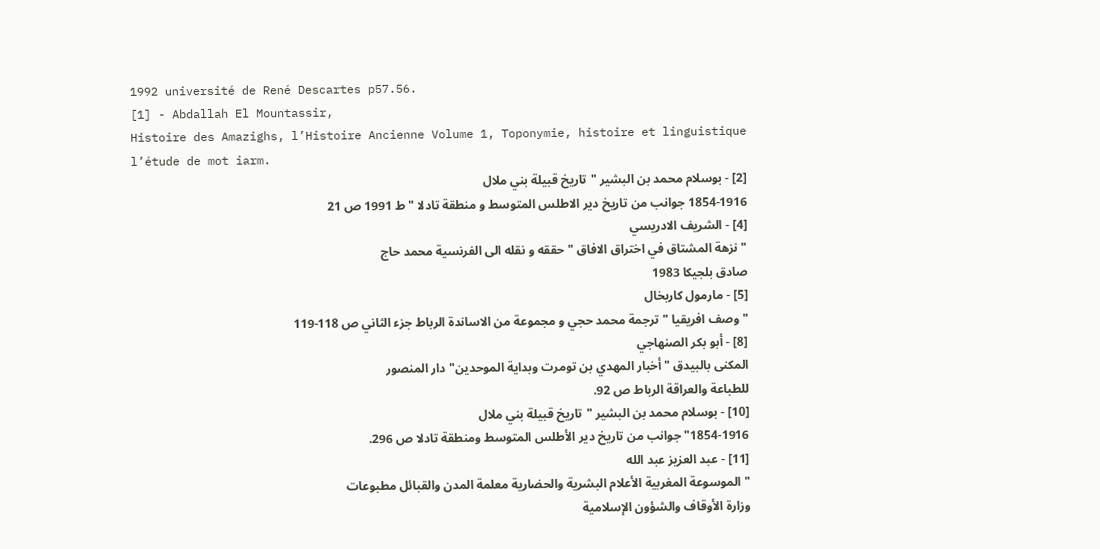1992 université de René Descartes p57.56.
[1] - Abdallah El Mountassir,
Histoire des Amazighs, l’Histoire Ancienne Volume 1, Toponymie, histoire et linguistique
l’étude de mot iarm.
[2] - بوسلام محمد بن البشير "تاريخ قبيلة بني ملال
1854-1916 جوانب من تاريخ دير الاطلس المتوسط و منطقة تادلا " ط 1991 ص 21
[4] - الشريف الادريسي
" نزهة المشتاق في اختراق الافاق " حققه و نقله الى الفرنسية محمد حاج
صادق بلجيكا 1983
[5] - مارمول كاربخال
" وصف افريقيا " ترجمة محمد حجي و مجموعة من الاساندة الرباط جزء الثاني ص 118-119
[8] - أبو بكر الصنهاجي
المكنى بالبيدق "أخبار المهدي بن تومرت وبداية الموحدين" دار المنصور
للطباعة والعراقة الرباط ص 92.
[10] - بوسلام محمد بن البشير "تاريخ قبيلة بني ملال
1854-1916" جوانب من تاريخ دير الأطلس المتوسط ومنطقة تادلا ص 296.
[11] - عبد العزيز عبد الله
"الموسوعة المغربية الأعلام البشرية والحضارية معلمة المدن والقبائل مطبوعات
وزارة الأوقاف والشؤون الإسلامية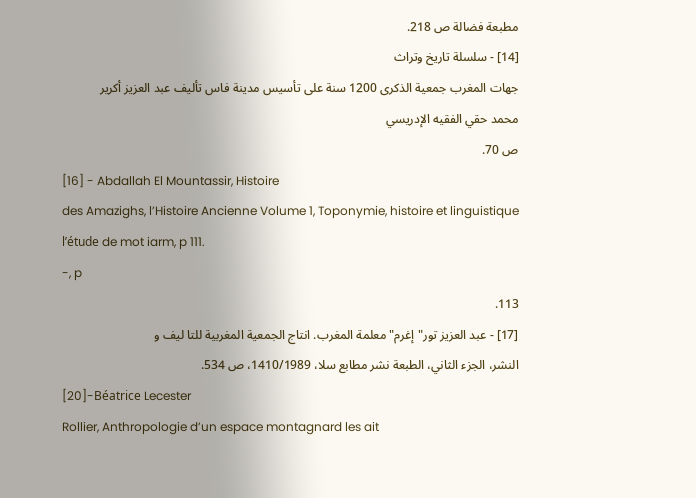مطبعة فضالة ص 218.
[14] - سلسلة تاريخ وتراث
جهات المغرب جمعية الذكرى 1200 سنة على تأسيس مدينة فاس تأليف عبد العزيز أكرير
محمد حقي الفقيه الإدريسي
ص 70.
[16] - Abdallah El Mountassir, Histoire
des Amazighs, l’Histoire Ancienne Volume 1, Toponymie, histoire et linguistique
l’étude de mot iarm, p 111.
-, p
113.
[17] - عبد العزيز تور"إغرم" معلمة المغرب. انتاج الجمعية المغربية للتا ليف و
النشر، الجزء الثاني، الطبعة نشر مطابع سلا، 1410/1989، ص 534.
[20]-Béatrice Lecester
Rollier, Anthropologie d’un espace montagnard les ait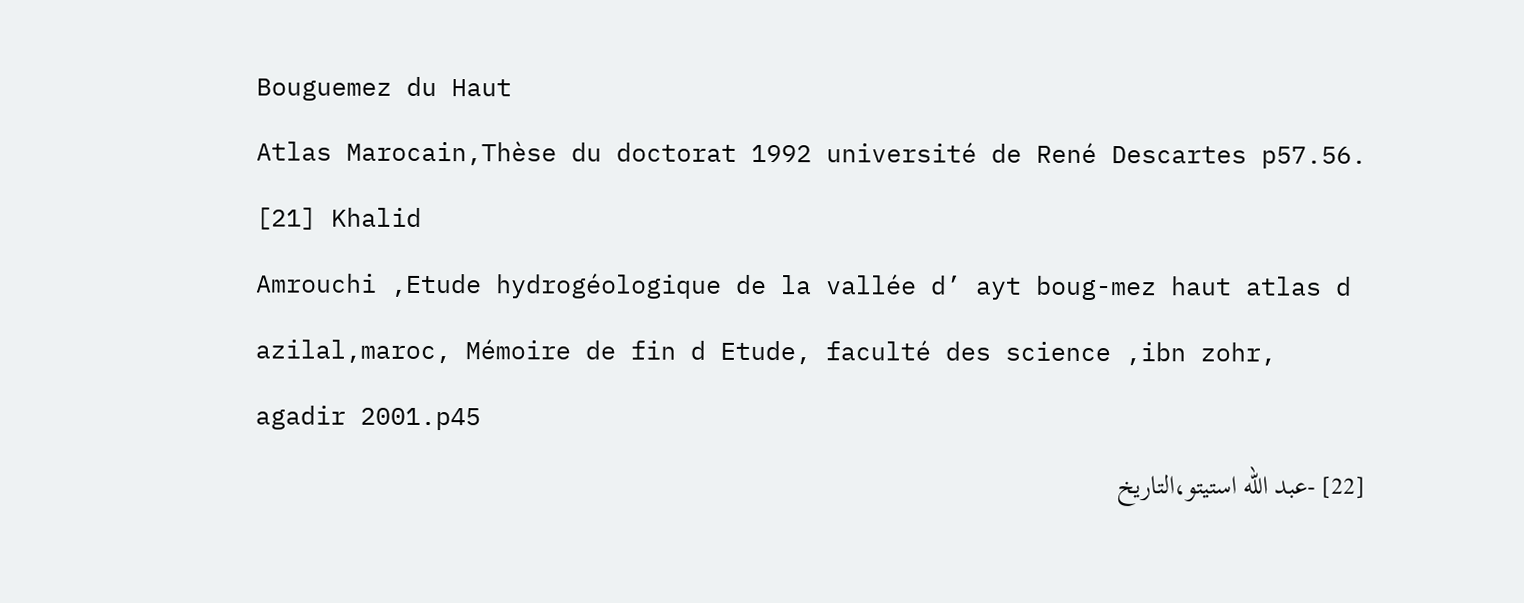Bouguemez du Haut
Atlas Marocain,Thèse du doctorat 1992 université de René Descartes p57.56.
[21] Khalid
Amrouchi ,Etude hydrogéologique de la vallée d’ ayt boug-mez haut atlas d
azilal,maroc, Mémoire de fin d Etude, faculté des science ,ibn zohr,
agadir 2001.p45
[22] -عبد الله استيتو،التاريخ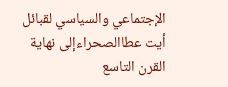الإجتماعي والسياسي لقبائل
أيت عطاالصحراءإلى نهاية القرن التاسع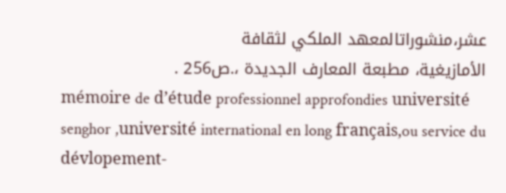عشر،منشوراتالمعهد الملكي لثقافة
الأمازيغية، مطبعة المعارف الجديدة ،.ص256 .
mémoire de d’étude professionnel approfondies université
senghor ,université international en long français,ou service du dévlopement-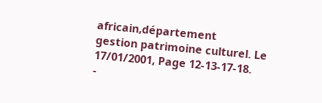africain,département
gestion patrimoine culturel. Le
17/01/2001, Page 12-13-17-18.
-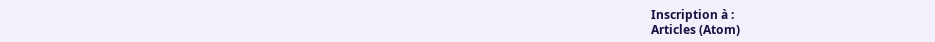Inscription à :
Articles (Atom)